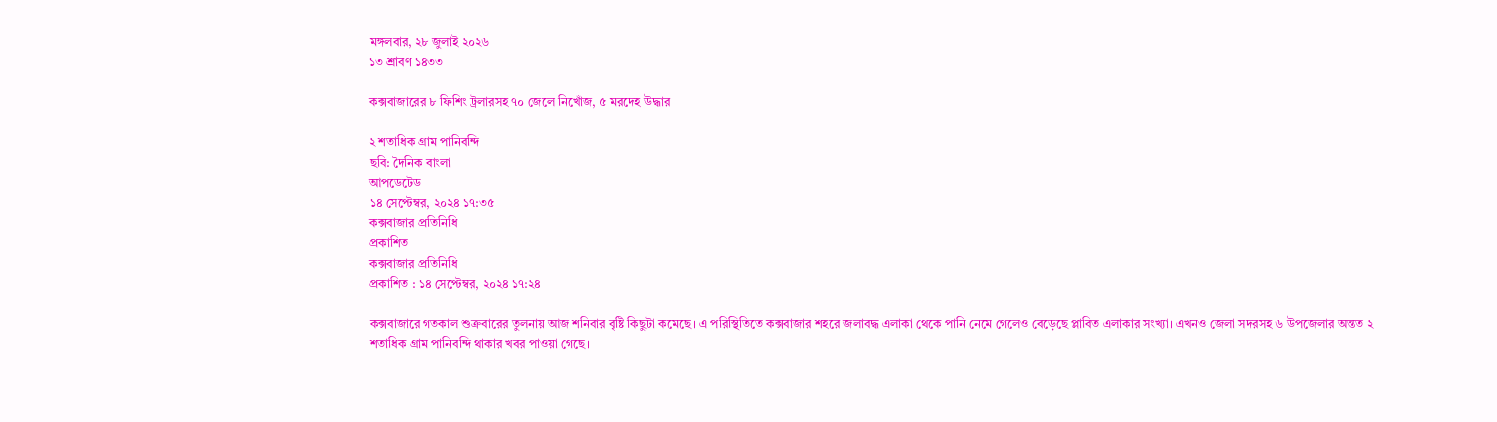মঙ্গলবার, ২৮ জুলাই ২০২৬
১৩ শ্রাবণ ১৪৩৩

কক্সবাজারের ৮ ফিশিং ট্রলারসহ ৭০ জেলে নিখোঁজ, ৫ মরদেহ উদ্ধার

২ শতাধিক গ্রাম পানিবন্দি
ছবি: দৈনিক বাংলা
আপডেটেড
১৪ সেপ্টেম্বর, ২০২৪ ১৭:৩৫
কক্সবাজার প্রতিনিধি
প্রকাশিত
কক্সবাজার প্রতিনিধি
প্রকাশিত : ১৪ সেপ্টেম্বর, ২০২৪ ১৭:২৪

কক্সবাজারে গতকাল শুক্রবারের তুলনায় আজ শনিবার বৃষ্টি কিছুটা কমেছে। এ পরিস্থিতিতে কক্সবাজার শহরে জলাবদ্ধ এলাকা থেকে পানি নেমে গেলেও বেড়েছে প্লাবিত এলাকার সংখ্যা। এখনও জেলা সদরসহ ৬ উপজেলার অন্তত ২ শতাধিক গ্রাম পানিবন্দি থাকার খবর পাওয়া গেছে।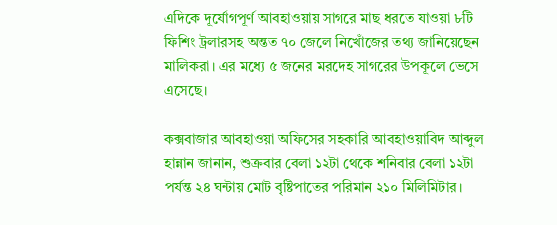এদিকে দূর্যোগপূর্ণ আবহাওয়ায় সাগরে মাছ ধরতে যাওয়া ৮টি ফিশিং ট্রলারসহ অন্তত ৭০ জেলে নিখোঁজের তথ্য জানিয়েছেন মালিকরা। এর মধ্যে ৫ জনের মরদেহ সাগরের উপকূলে ভেসে এসেছে।

কক্সবাজার আবহাওয়া অফিসের সহকারি আবহাওয়াবিদ আব্দুল হান্নান জানান, শুক্রবার বেলা ১২টা থেকে শনিবার বেলা ১২টা পর্যন্ত ২৪ ঘন্টায় মোট বৃষ্টিপাতের পরিমান ২১০ মিলিমিটার।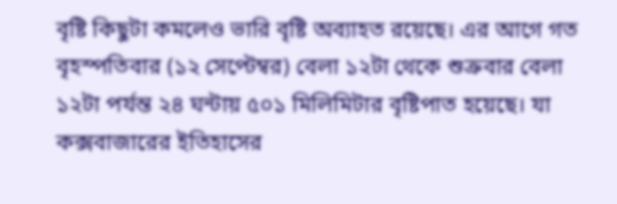বৃষ্টি কিছুটা কমলেও ভারি বৃষ্টি অব্যাহত রয়েছে। এর আগে গত বৃহস্পতিবার (১২ সেপ্টেম্বর) বেলা ১২টা থেকে শুক্রবার বেলা ১২টা পর্যন্ত ২৪ ঘন্টায় ৫০১ মিলিমিটার বৃষ্টিপাত হয়েছে। যা কক্সবাজারের ইতিহাসের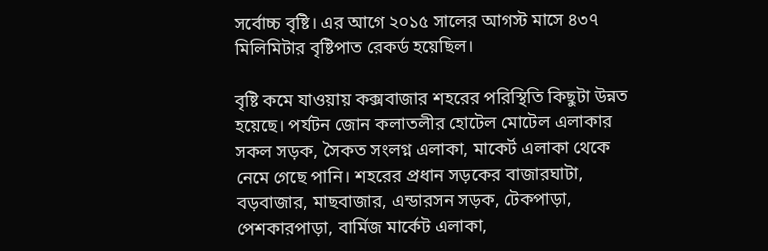সর্বোচ্চ বৃষ্টি। এর আগে ২০১৫ সালের আগস্ট মাসে ৪৩৭ মিলিমিটার বৃষ্টিপাত রেকর্ড হয়েছিল।

বৃষ্টি কমে যাওয়ায় কক্সবাজার শহরের পরিস্থিতি কিছুটা উন্নত হয়েছে। পর্যটন জোন কলাতলীর হোটেল মোটেল এলাকার সকল সড়ক, সৈকত সংলগ্ন এলাকা, মাকের্ট এলাকা থেকে নেমে গেছে পানি। শহরের প্রধান সড়কের বাজারঘাটা, বড়বাজার, মাছবাজার, এন্ডারসন সড়ক, টেকপাড়া, পেশকারপাড়া, বার্মিজ মার্কেট এলাকা,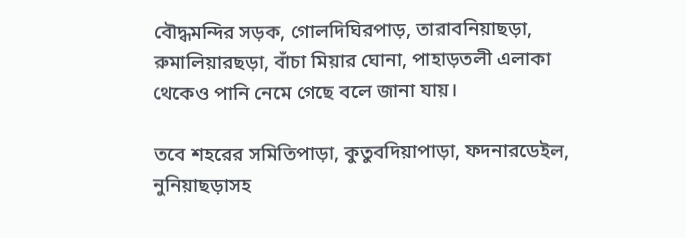বৌদ্ধমন্দির সড়ক, গোলদিঘিরপাড়, তারাবনিয়াছড়া, রুমালিয়ারছড়া, বাঁচা মিয়ার ঘোনা, পাহাড়তলী এলাকা থেকেও পানি নেমে গেছে বলে জানা যায়।

তবে শহরের সমিতিপাড়া, কুতুবদিয়াপাড়া, ফদনারডেইল, নুনিয়াছড়াসহ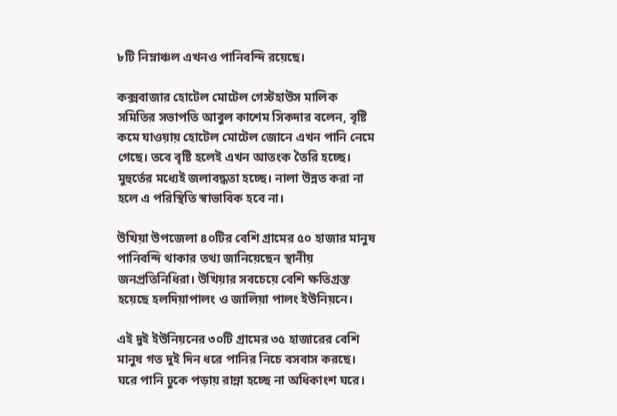৮টি নিম্নাঞ্চল এখনও পানিবন্দি রয়েছে।

কক্সবাজার হোটেল মোটেল গেস্টহাউস মালিক সমিতির সভাপতি আবুল কাশেম সিকদার বলেন, বৃষ্টি কমে যাওয়ায় হোটেল মোটেল জোনে এখন পানি নেমে গেছে। তবে বৃষ্টি হলেই এখন আতংক তৈরি হচ্ছে। মুহুর্তের মধ্যেই জলাবদ্ধতা হচ্ছে। নালা উন্নত করা না হলে এ পরিস্থিতি স্বাভাবিক হবে না।

উখিয়া উপজেলা ৪০টির বেশি গ্রামের ৫০ হাজার মানুষ পানিবন্দি থাকার তথ্য জানিয়েছেন স্থানীয় জনপ্রতিনিধিরা। উখিয়ার সবচেয়ে বেশি ক্ষতিগ্রস্ত হয়েছে হলদিয়াপালং ও জালিয়া পালং ইউনিয়নে।

এই দুই ইউনিয়নের ৩০টি গ্রামের ৩৫ হাজারের বেশি মানুষ গত দুই দিন ধরে পানির নিচে বসবাস করছে। ঘরে পানি ঢুকে পড়ায় রান্না হচ্ছে না অধিকাংশ ঘরে।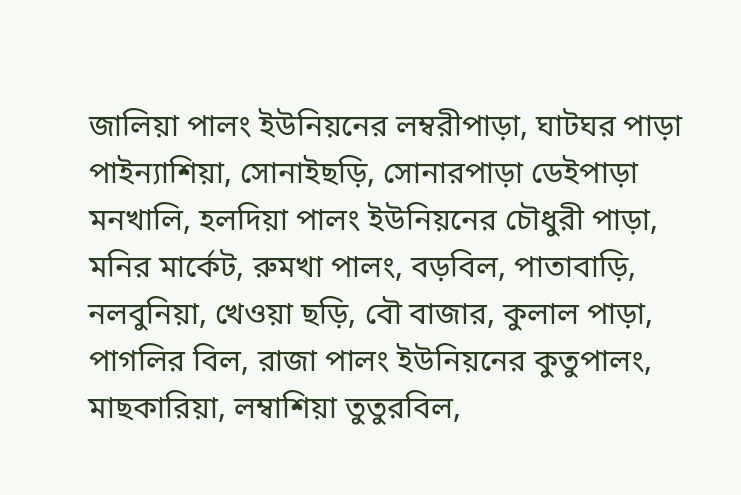জালিয়া পালং ইউনিয়নের লম্বরীপাড়া, ঘাটঘর পাড়া পাইন্যাশিয়া, সোনাইছড়ি, সোনারপাড়া ডেইপাড়া মনখালি, হলদিয়া পালং ইউনিয়নের চৌধুরী পাড়া, মনির মার্কেট, রুমখা পালং, বড়বিল, পাতাবাড়ি, নলবুনিয়া, খেওয়া ছড়ি, বৌ বাজার, কুলাল পাড়া, পাগলির বিল, রাজা পালং ইউনিয়নের কুতুপালং, মাছকারিয়া, লম্বাশিয়া তুতুরবিল,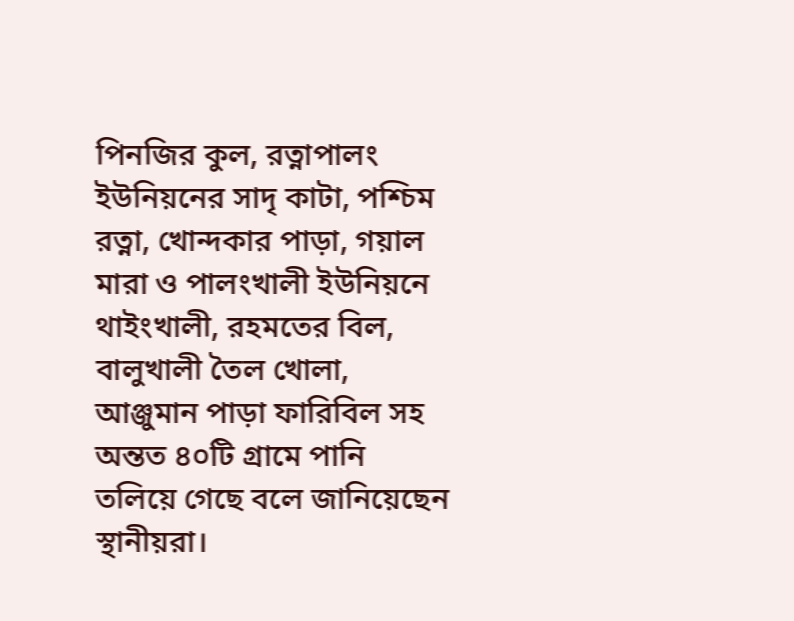পিনজির কুল, রত্নাপালং ইউনিয়নের সাদৃ কাটা, পশ্চিম রত্না, খোন্দকার পাড়া, গয়াল মারা ও পালংখালী ইউনিয়নে থাইংখালী, রহমতের বিল, বালুখালী তৈল খোলা, আঞ্জুমান পাড়া ফারিবিল সহ অন্তত ৪০টি গ্রামে পানি তলিয়ে গেছে বলে জানিয়েছেন স্থানীয়রা।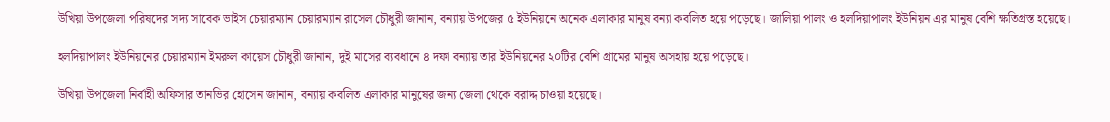উখিয়া উপজেলা পরিষদের সদ্য সাবেক ভাইস চেয়ারম্যান চেয়ারম্যান রাসেল চৌধুরী জানান, বন্যায় উপজের ৫ ইউনিয়নে অনেক এলাকার মানুষ বন্যা কবলিত হয়ে পড়েছে। জালিয়া পালং ও হলদিয়াপালং ইউনিয়ন এর মানুষ বেশি ক্ষতিগ্রস্ত হয়েছে।

হলদিয়াপালং ইউনিয়নের চেয়ারম্যান ইমরুল কায়েস চৌধুরী জানান, দুই মাসের ব্যবধানে ৪ দফা বন্যায় তার ইউনিয়নের ২০টির বেশি গ্রামের মানুষ অসহায় হয়ে পড়েছে।

উখিয়া উপজেলা নির্বাহী অফিসার তানভির হোসেন জানান, বন্যায় কবলিত এলাকার মানুষের জন্য জেলা থেকে বরাদ্দ চাওয়া হয়েছে।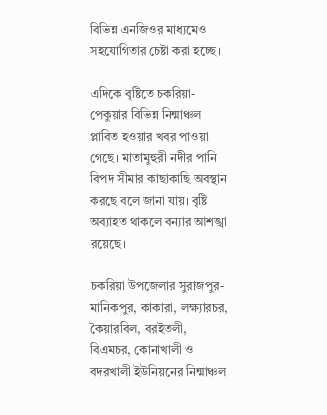বিভিন্ন এনজিওর মাধ্যমেও সহযোগিতার চেষ্টা করা হচ্ছে।

এদিকে বৃষ্টিতে চকরিয়া-পেকুয়ার বিভিন্ন নিন্মাঞ্চল প্লাবিত হওয়ার খবর পাওয়া গেছে। মাতামুহুরী নদীর পানি বিপদ সীমার কাছাকাছি অবস্থান করছে বলে জানা যায়। বৃষ্টি অব্যাহত থাকলে বন্যার আশঙ্খা রয়েছে।

চকরিয়া উপজেলার সুরাজপুর-মানিকপুর, কাকারা, লক্ষ্যারচর, কৈয়ারবিল, বরইতলী, বিএমচর, কোনাখালী ও বদরখালী ইউনিয়নের নিন্মাঞ্চল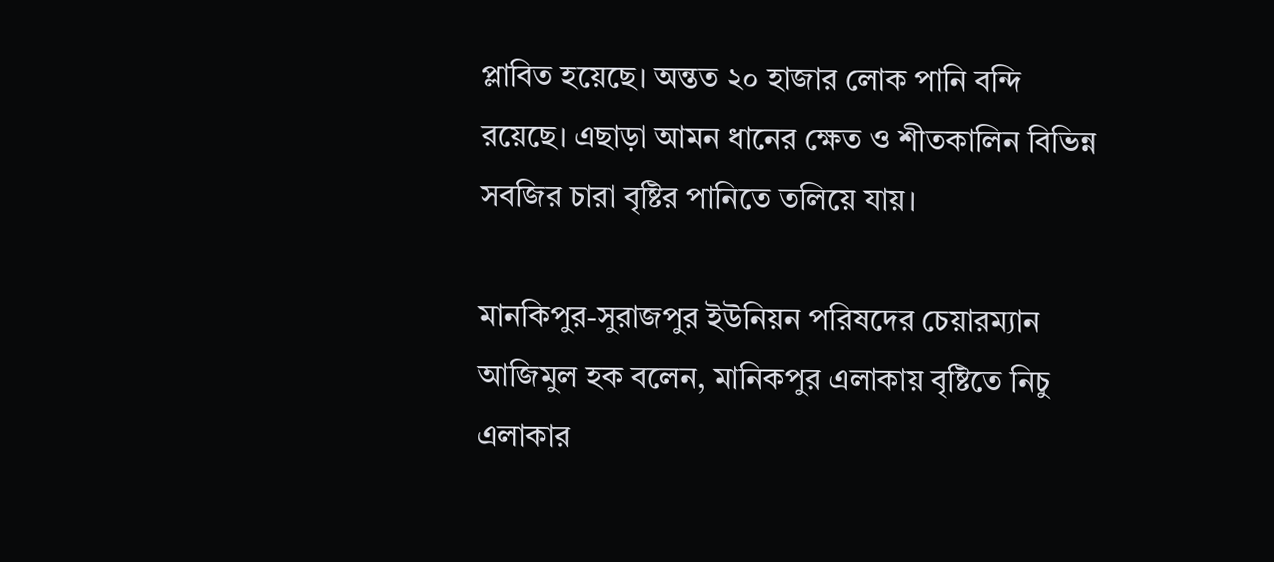প্লাবিত হয়েছে। অন্তত ২০ হাজার লোক পানি বন্দি রয়েছে। এছাড়া আমন ধানের ক্ষেত ও শীতকালিন বিভিন্ন সবজির চারা বৃষ্টির পানিতে তলিয়ে যায়।

মানকিপুর-সুরাজপুর ইউনিয়ন পরিষদের চেয়ারম্যান আজিমুল হক বলেন, মানিকপুর এলাকায় বৃষ্টিতে নিচু এলাকার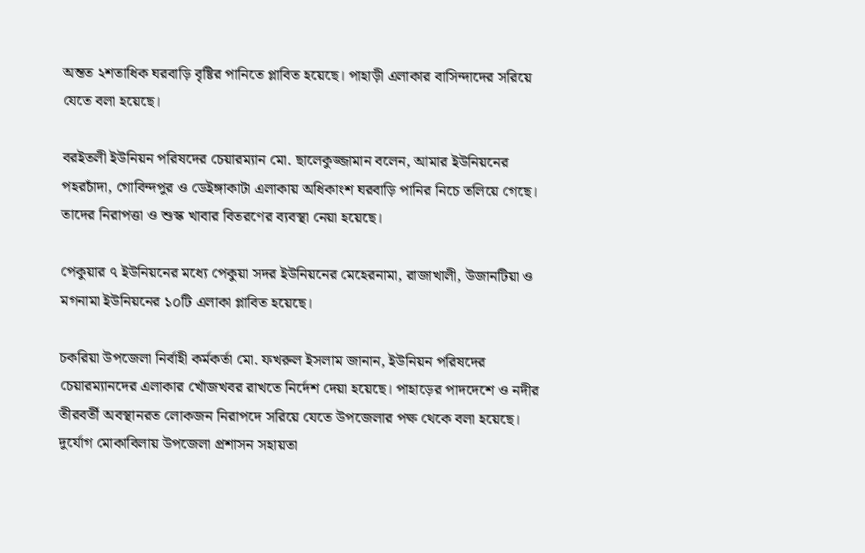অন্তত ২শতাধিক ঘরবাড়ি বৃষ্টির পানিতে প্লাবিত হয়েছে। পাহাড়ী এলাকার বাসিন্দাদের সরিয়ে যেতে বলা হয়েছে।

বরইতলী ইউনিয়ন পরিষদের চেয়ারম্যান মো. ছালেকুজ্জামান বলেন, আমার ইউনিয়নের পহরচাঁদা, গোবিন্দপুর ও ডেইঙ্গাকাটা এলাকায় অধিকাংশ ঘরবাড়ি পানির নিচে তলিয়ে গেছে। তাদের নিরাপত্তা ও শুস্ক খাবার বিতরণের ব্যবস্থা নেয়া হয়েছে।

পেকুয়ার ৭ ইউনিয়নের মধ্যে পেকুয়া সদর ইউনিয়নের মেহেরনামা, রাজাখালী, উজানটিয়া ও মগনামা ইউনিয়নের ১০টি এলাকা প্লাবিত হয়েছে।

চকরিয়া উপজেলা নির্বাহী কর্মকর্তা মো. ফখরুল ইসলাম জানান, ইউনিয়ন পরিষদের চেয়ারম্যানদের এলাকার খোঁজখবর রাখতে নির্দেশ দেয়া হয়েছে। পাহাড়ের পাদদেশে ও নদীর তীরবর্তী অবস্থানরত লোকজন নিরাপদে সরিয়ে যেতে উপজেলার পক্ষ থেকে বলা হয়েছে। দুর্যোগ মোকাবিলায় উপজেলা প্রশাসন সহায়তা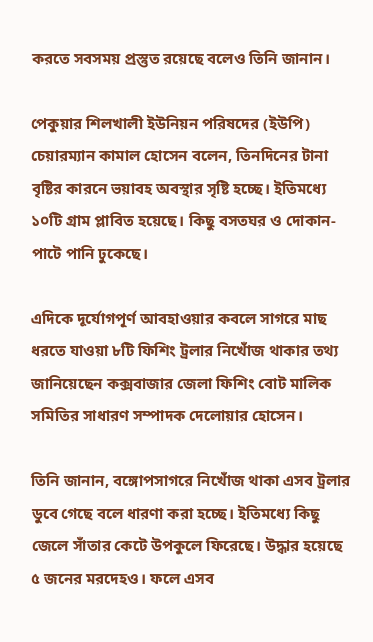করতে সবসময় প্রস্তুত রয়েছে বলেও তিনি জানান।

পেকুয়ার শিলখালী ইউনিয়ন পরিষদের (ইউপি) চেয়ারম্যান কামাল হোসেন বলেন, তিনদিনের টানা বৃষ্টির কারনে ভয়াবহ অবস্থার সৃষ্টি হচ্ছে। ইতিমধ্যে ১০টি গ্রাম প্লাবিত হয়েছে। কিছু বসতঘর ও দোকান-পাটে পানি ঢুকেছে।

এদিকে দূর্যোগপূর্ণ আবহাওয়ার কবলে সাগরে মাছ ধরতে যাওয়া ৮টি ফিশিং ট্রলার নিখোঁজ থাকার তথ্য জানিয়েছেন কক্সবাজার জেলা ফিশিং বোট মালিক সমিতির সাধারণ সম্পাদক দেলোয়ার হোসেন।

তিনি জানান, বঙ্গোপসাগরে নিখোঁজ থাকা এসব ট্রলার ডুবে গেছে বলে ধারণা করা হচ্ছে। ইতিমধ্যে কিছু জেলে সাঁতার কেটে উপকুলে ফিরেছে। উদ্ধার হয়েছে ৫ জনের মরদেহও। ফলে এসব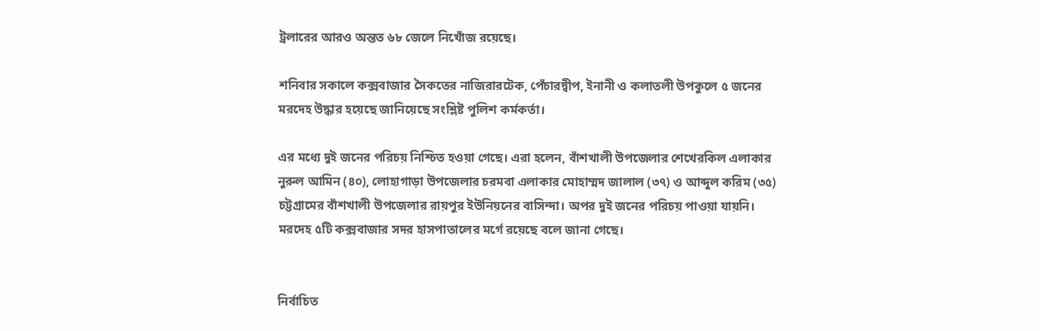ট্রলারের আরও অন্তত ৬৮ জেলে নিখোঁজ রয়েছে।

শনিবার সকালে কক্সবাজার সৈকতের নাজিরারটেক, পেঁচারদ্বীপ, ইনানী ও কলাতলী উপকুলে ৫ জনের মরদেহ উদ্ধার হয়েছে জানিয়েছে সংশ্লিষ্ট পুলিশ কর্মকর্তা।

এর মধ্যে দুই জনের পরিচয় নিশ্চিত হওয়া গেছে। এরা হলেন, বাঁশখালী উপজেলার শেখেরকিল এলাকার নুরুল আমিন (৪০), লোহাগাড়া উপজেলার চরমবা এলাকার মোহাম্মদ জালাল (৩৭) ও আব্দুল করিম (৩৫) চট্টগ্রামের বাঁশখালী উপজেলার রায়পুর ইউনিয়নের বাসিন্দা। অপর দুই জনের পরিচয় পাওয়া যায়নি। মরদেহ ৫টি কক্সবাজার সদর হাসপাতালের মর্গে রয়েছে বলে জানা গেছে।


নির্বাচিত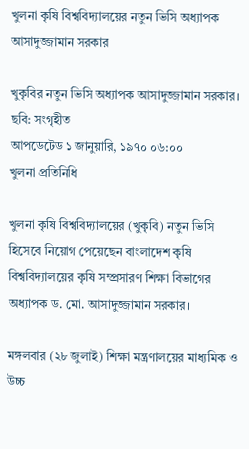খুলনা কৃষি বিশ্ববিদ্যালয়ের নতুন ভিসি অধ্যাপক আসাদুজ্জামান সরকার

খুকৃবির নতুন ভিসি অধ্যাপক আসাদুজ্জামান সরকার। ছবি: সংগৃহীত
আপডেটেড ১ জানুয়ারি, ১৯৭০ ০৬:০০
খুলনা প্রতিনিধি

খুলনা কৃষি বিশ্ববিদ্যালয়ের (খুকৃবি) নতুন ভিসি হিসেবে নিয়োগ পেয়েছেন বাংলাদেশ কৃষি বিশ্ববিদ্যালয়ের কৃষি সম্প্রসারণ শিক্ষা বিভাগের অধ্যাপক ড. মো. আসাদুজ্জামান সরকার।

মঙ্গলবার (২৮ জুলাই) শিক্ষা মন্ত্রণালয়ের মাধ্যমিক ও উচ্চ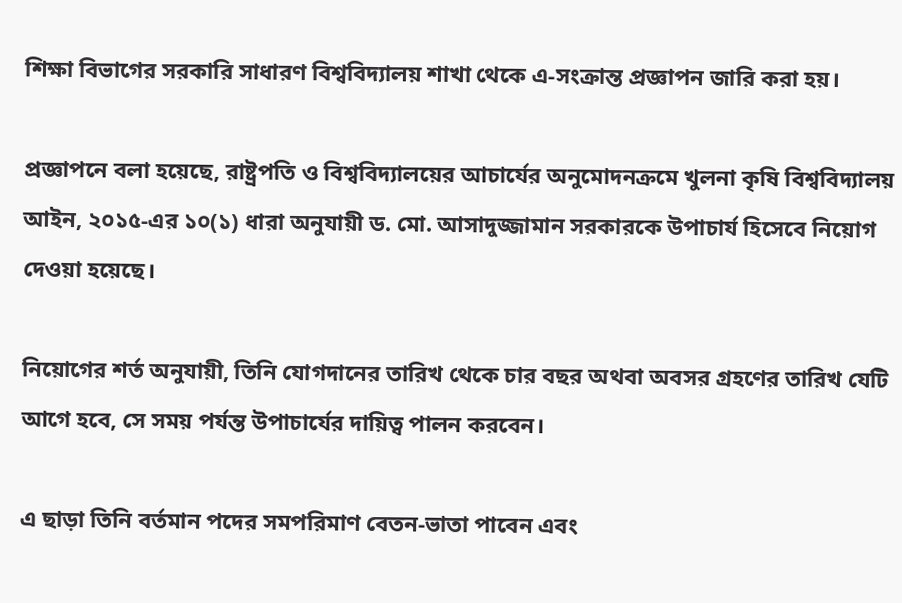শিক্ষা বিভাগের সরকারি সাধারণ বিশ্ববিদ্যালয় শাখা থেকে এ-সংক্রান্ত প্রজ্ঞাপন জারি করা হয়।

প্রজ্ঞাপনে বলা হয়েছে, রাষ্ট্রপতি ও বিশ্ববিদ্যালয়ের আচার্যের অনুমোদনক্রমে খুলনা কৃষি বিশ্ববিদ্যালয় আইন, ২০১৫-এর ১০(১) ধারা অনুযায়ী ড. মো. আসাদুজ্জামান সরকারকে উপাচার্য হিসেবে নিয়োগ দেওয়া হয়েছে।

নিয়োগের শর্ত অনুযায়ী, তিনি যোগদানের তারিখ থেকে চার বছর অথবা অবসর গ্রহণের তারিখ যেটি আগে হবে, সে সময় পর্যন্ত উপাচার্যের দায়িত্ব পালন করবেন।

এ ছাড়া তিনি বর্তমান পদের সমপরিমাণ বেতন-ভাতা পাবেন এবং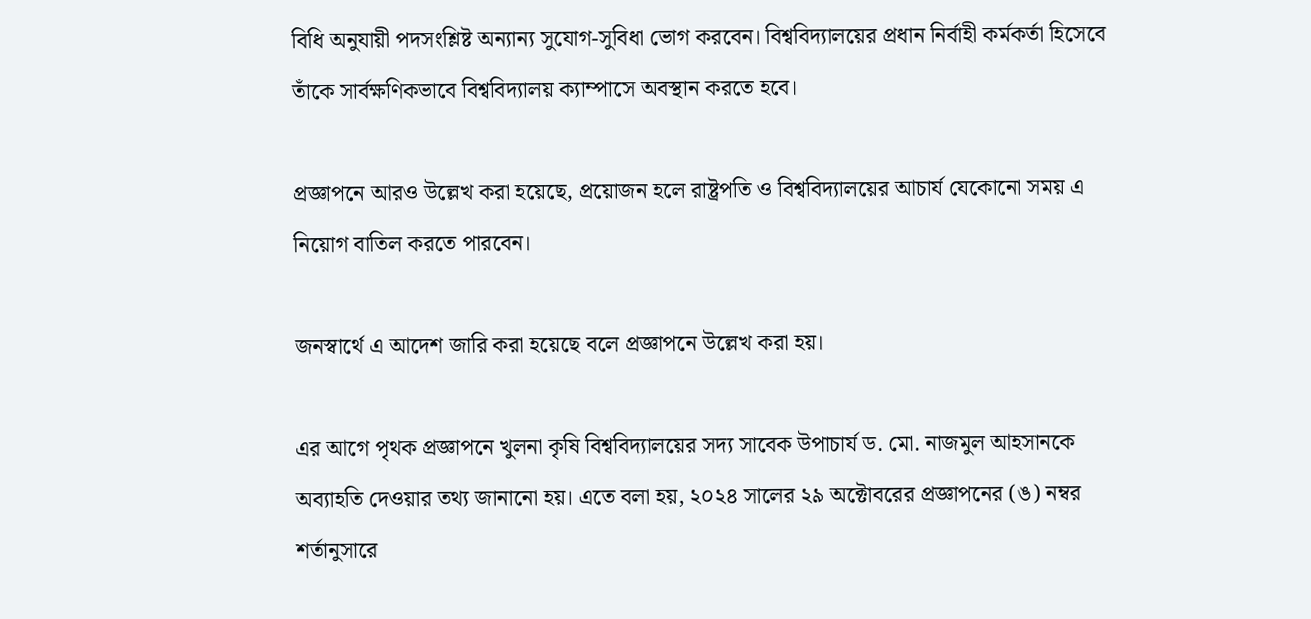বিধি অনুযায়ী পদসংশ্লিষ্ট অন্যান্য সুযোগ-সুবিধা ভোগ করবেন। বিশ্ববিদ্যালয়ের প্রধান নির্বাহী কর্মকর্তা হিসেবে তাঁকে সার্বক্ষণিকভাবে বিশ্ববিদ্যালয় ক্যাম্পাসে অবস্থান করতে হবে।

প্রজ্ঞাপনে আরও উল্লেখ করা হয়েছে, প্রয়োজন হলে রাষ্ট্রপতি ও বিশ্ববিদ্যালয়ের আচার্য যেকোনো সময় এ নিয়োগ বাতিল করতে পারবেন।

জনস্বার্থে এ আদেশ জারি করা হয়েছে বলে প্রজ্ঞাপনে উল্লেখ করা হয়।

এর আগে পৃথক প্রজ্ঞাপনে খুলনা কৃষি বিশ্ববিদ্যালয়ের সদ্য সাবেক উপাচার্য ড. মো. নাজমুল আহসানকে অব্যাহতি দেওয়ার তথ্য জানানো হয়। এতে বলা হয়, ২০২৪ সালের ২৯ অক্টোবরের প্রজ্ঞাপনের (ঙ) নম্বর শর্তানুসারে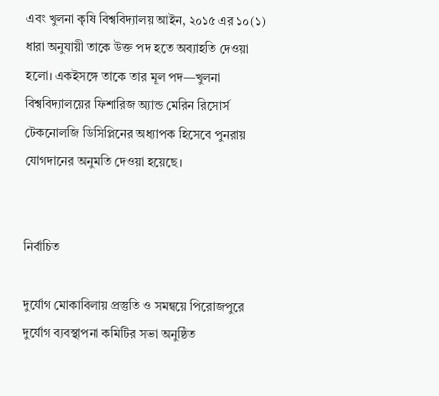এবং খুলনা কৃষি বিশ্ববিদ্যালয় আইন, ২০১৫ এর ১০(১) ধারা অনুযায়ী তাকে উক্ত পদ হতে অব্যাহতি দেওয়া হলো। একইসঙ্গে তাকে তার মূল পদ—খুলনা বিশ্ববিদ্যালয়ের ফিশারিজ অ্যান্ড মেরিন রিসোর্স টেকনোলজি ডিসিপ্লিনের অধ্যাপক হিসেবে পুনরায় যোগদানের অনুমতি দেওয়া হয়েছে।


নির্বাচিত

দুর্যোগ মোকাবিলায় প্রস্তুতি ও সমন্বয়ে পিরোজপুরে দুর্যোগ ব্যবস্থাপনা কমিটির সভা অনুষ্ঠিত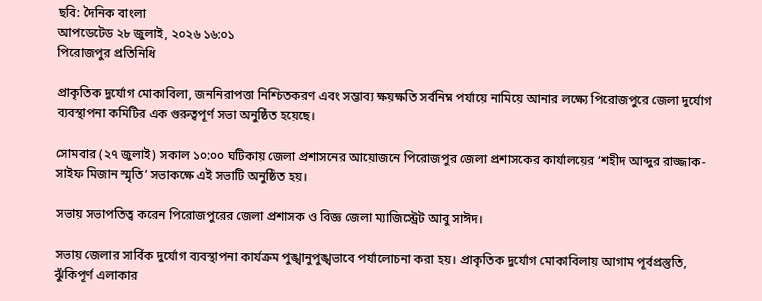ছবি: দৈনিক বাংলা
আপডেটেড ২৮ জুলাই, ২০২৬ ১৬:০১
পিরোজপুর প্রতিনিধি

প্রাকৃতিক দুর্যোগ মোকাবিলা, জননিরাপত্তা নিশ্চিতকরণ এবং সম্ভাব্য ক্ষয়ক্ষতি সর্বনিম্ন পর্যায়ে নামিয়ে আনার লক্ষ্যে পিরোজপুরে জেলা দুর্যোগ ব্যবস্থাপনা কমিটির এক গুরুত্বপূর্ণ সভা অনুষ্ঠিত হয়েছে।

সোমবার (২৭ জুলাই) সকাল ১০:০০ ঘটিকায় জেলা প্রশাসনের আয়োজনে পিরোজপুর জেলা প্রশাসকের কার্যালয়ের ‘শহীদ আব্দুর রাজ্জাক-সাইফ মিজান স্মৃতি’ সভাকক্ষে এই সভাটি অনুষ্ঠিত হয়।

সভায় সভাপতিত্ব করেন পিরোজপুরের জেলা প্রশাসক ও বিজ্ঞ জেলা ম্যাজিস্ট্রেট আবু সাঈদ।

সভায় জেলার সার্বিক দুর্যোগ ব্যবস্থাপনা কার্যক্রম পুঙ্খানুপুঙ্খভাবে পর্যালোচনা করা হয়। প্রাকৃতিক দুর্যোগ মোকাবিলায় আগাম পূর্বপ্রস্তুতি, ঝুঁকিপূর্ণ এলাকার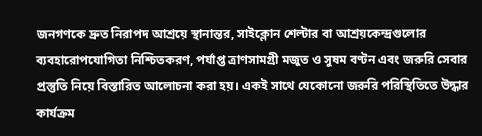জনগণকে দ্রুত নিরাপদ আশ্রয়ে স্থানান্তর, সাইক্লোন শেল্টার বা আশ্রয়কেন্দ্রগুলোর ব্যবহারোপযোগিতা নিশ্চিতকরণ, পর্যাপ্ত ত্রাণসামগ্রী মজুত ও সুষম বণ্টন এবং জরুরি সেবার প্রস্তুতি নিয়ে বিস্তারিত আলোচনা করা হয়। একই সাথে যেকোনো জরুরি পরিস্থিতিতে উদ্ধার কার্যক্রম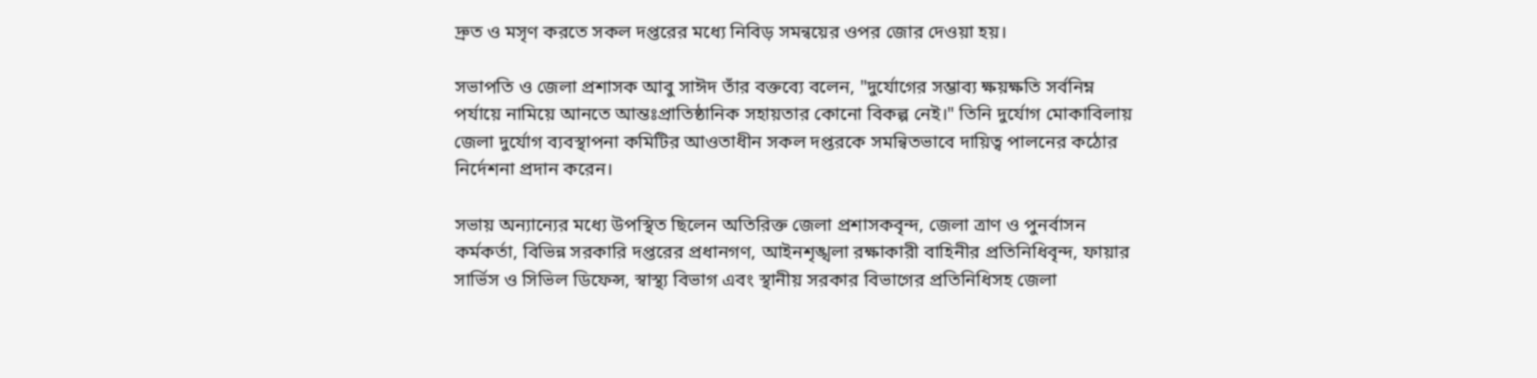দ্রুত ও মসৃণ করতে সকল দপ্তরের মধ্যে নিবিড় সমন্বয়ের ওপর জোর দেওয়া হয়।

সভাপতি ও জেলা প্রশাসক আবু সাঈদ তাঁর বক্তব্যে বলেন, "দুর্যোগের সম্ভাব্য ক্ষয়ক্ষতি সর্বনিম্ন পর্যায়ে নামিয়ে আনতে আন্তঃপ্রাতিষ্ঠানিক সহায়তার কোনো বিকল্প নেই।" তিনি দুর্যোগ মোকাবিলায় জেলা দুর্যোগ ব্যবস্থাপনা কমিটির আওতাধীন সকল দপ্তরকে সমন্বিতভাবে দায়িত্ব পালনের কঠোর নির্দেশনা প্রদান করেন।

সভায় অন্যান্যের মধ্যে উপস্থিত ছিলেন অতিরিক্ত জেলা প্রশাসকবৃন্দ, জেলা ত্রাণ ও পুনর্বাসন কর্মকর্তা, বিভিন্ন সরকারি দপ্তরের প্রধানগণ, আইনশৃঙ্খলা রক্ষাকারী বাহিনীর প্রতিনিধিবৃন্দ, ফায়ার সার্ভিস ও সিভিল ডিফেন্স, স্বাস্থ্য বিভাগ এবং স্থানীয় সরকার বিভাগের প্রতিনিধিসহ জেলা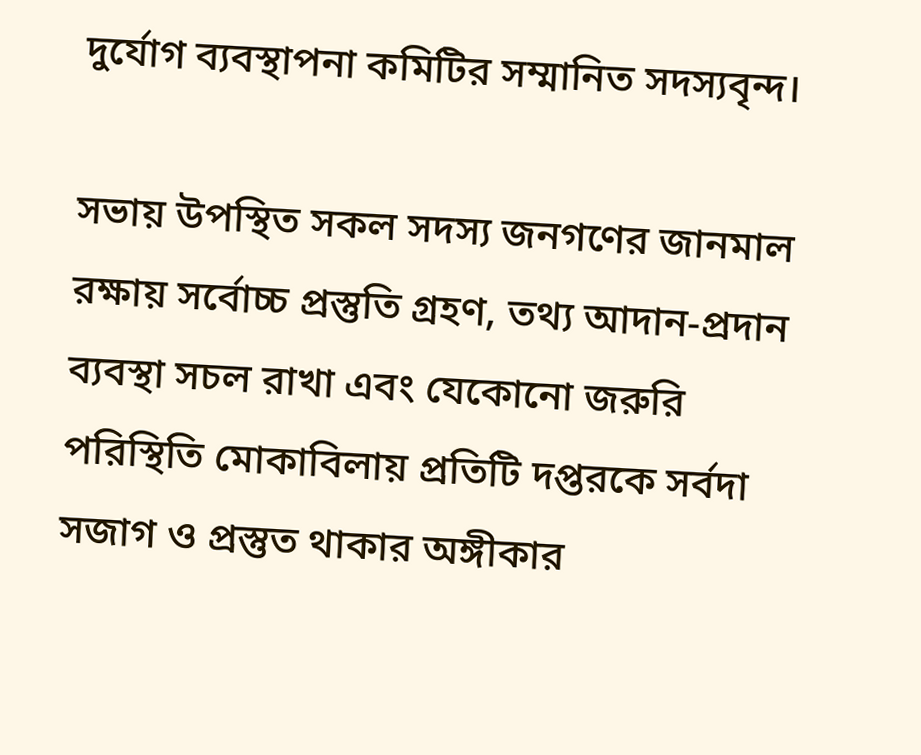দুর্যোগ ব্যবস্থাপনা কমিটির সম্মানিত সদস্যবৃন্দ।

সভায় উপস্থিত সকল সদস্য জনগণের জানমাল রক্ষায় সর্বোচ্চ প্রস্তুতি গ্রহণ, তথ্য আদান-প্রদান ব্যবস্থা সচল রাখা এবং যেকোনো জরুরি পরিস্থিতি মোকাবিলায় প্রতিটি দপ্তরকে সর্বদা সজাগ ও প্রস্তুত থাকার অঙ্গীকার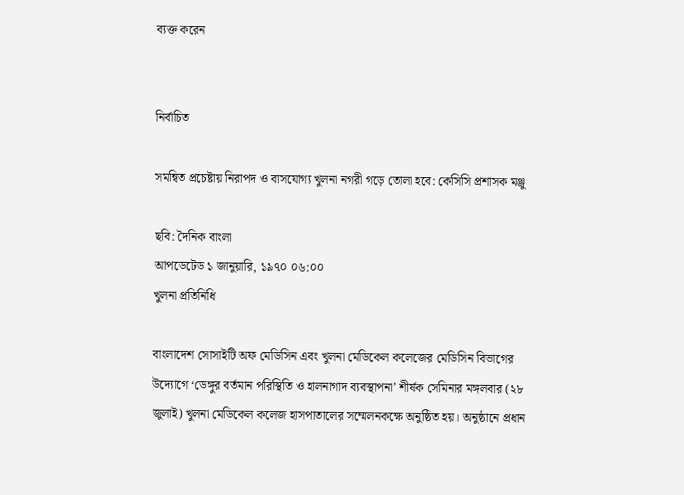ব্যক্ত করেন


নির্বাচিত

সমন্বিত প্রচেষ্টায় নিরাপদ ও বাসযোগ্য খুলনা নগরী গড়ে তোলা হবে: কেসিসি প্রশাসক মঞ্জু

ছবি: দৈনিক বাংলা
আপডেটেড ১ জানুয়ারি, ১৯৭০ ০৬:০০
খুলনা প্রতিনিধি

বাংলাদেশ সোসাইটি অফ মেডিসিন এবং খুলনা মেডিকেল কলেজের মেডিসিন বিভাগের উদ্যোগে ‘ডেঙ্গুর বর্তমান পরিস্থিতি ও হালনাগাদ ব্যবস্থাপনা’ শীর্ষক সেমিনার মঙ্গলবার (২৮ জুলাই) খুলনা মেডিকেল কলেজ হাসপাতালের সম্মেলনকক্ষে অনুষ্ঠিত হয়। অনুষ্ঠানে প্রধান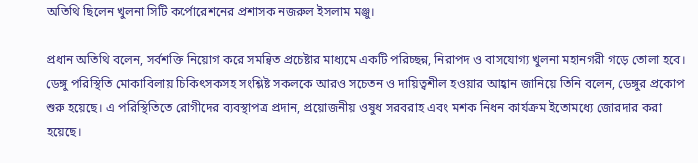অতিথি ছিলেন খুলনা সিটি কর্পোরেশনের প্রশাসক নজরুল ইসলাম মঞ্জু।

প্রধান অতিথি বলেন, সর্বশক্তি নিয়োগ করে সমন্বিত প্রচেষ্টার মাধ্যমে একটি পরিচ্ছন্ন, নিরাপদ ও বাসযোগ্য খুলনা মহানগরী গড়ে তোলা হবে। ডেঙ্গু পরিস্থিতি মোকাবিলায় চিকিৎসকসহ সংশ্লিষ্ট সকলকে আরও সচেতন ও দায়িত্বশীল হওয়ার আহ্বান জানিয়ে তিনি বলেন, ডেঙ্গুর প্রকোপ শুরু হয়েছে। এ পরিস্থিতিতে রোগীদের ব্যবস্থাপত্র প্রদান, প্রয়োজনীয় ওষুধ সরবরাহ এবং মশক নিধন কার্যক্রম ইতোমধ্যে জোরদার করা হয়েছে।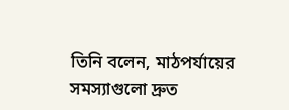তিনি বলেন, মাঠপর্যায়ের সমস্যাগুলো দ্রুত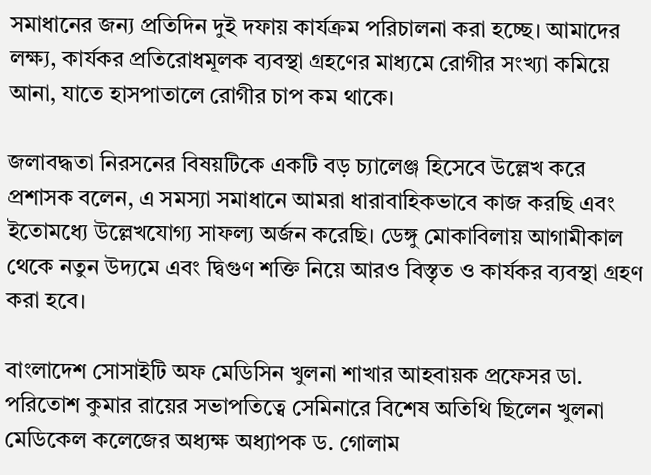সমাধানের জন্য প্রতিদিন দুই দফায় কার্যক্রম পরিচালনা করা হচ্ছে। আমাদের লক্ষ্য, কার্যকর প্রতিরোধমূলক ব্যবস্থা গ্রহণের মাধ্যমে রোগীর সংখ্যা কমিয়ে আনা, যাতে হাসপাতালে রোগীর চাপ কম থাকে।

জলাবদ্ধতা নিরসনের বিষয়টিকে একটি বড় চ্যালেঞ্জ হিসেবে উল্লেখ করে প্রশাসক বলেন, এ সমস্যা সমাধানে আমরা ধারাবাহিকভাবে কাজ করছি এবং ইতোমধ্যে উল্লেখযোগ্য সাফল্য অর্জন করেছি। ডেঙ্গু মোকাবিলায় আগামীকাল থেকে নতুন উদ্যমে এবং দ্বিগুণ শক্তি নিয়ে আরও বিস্তৃত ও কার্যকর ব্যবস্থা গ্রহণ করা হবে।

বাংলাদেশ সোসাইটি অফ মেডিসিন খুলনা শাখার আহবায়ক প্রফেসর ডা. পরিতোশ কুমার রায়ের সভাপতিত্বে সেমিনারে বিশেষ অতিথি ছিলেন খুলনা মেডিকেল কলেজের অধ্যক্ষ অধ্যাপক ড. গোলাম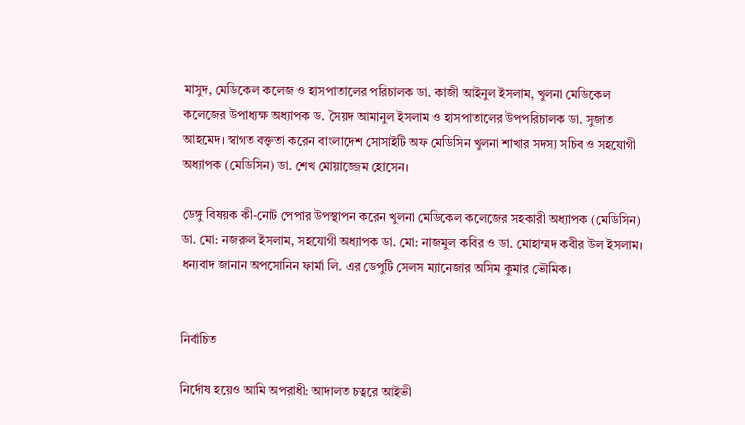মাসুদ, মেডিকেল কলেজ ও হাসপাতালের পরিচালক ডা. কাজী আইনুল ইসলাম, খুলনা মেডিকেল কলেজের উপাধ্যক্ষ অধ্যাপক ড. সৈয়দ আমানুল ইসলাম ও হাসপাতালের উপপরিচালক ডা. সুজাত আহমেদ। স্বাগত বক্তৃতা করেন বাংলাদেশ সোসাইটি অফ মেডিসিন খুলনা শাখার সদস্য সচিব ও সহযোগী অধ্যাপক (মেডিসিন) ডা. শেখ মোয়াজ্জেম হোসেন।

ডেঙ্গু বিষয়ক কী-নোট পেপার উপস্থাপন করেন খুলনা মেডিকেল কলেজের সহকারী অধ্যাপক (মেডিসিন) ডা. মো: নজরুল ইসলাম, সহযোগী অধ্যাপক ডা. মো: নাজমুল কবির ও ডা. মোহাম্মদ কবীর উল ইসলাম। ধন্যবাদ জানান অপসোনিন ফার্মা লি. এর ডেপুটি সেলস ম্যানেজার অসিম কুমার ভৌমিক।


নির্বাচিত

নির্দোষ হয়েও আমি অপরাধী: আদালত চত্বরে আইভী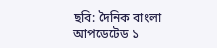ছবি: দৈনিক বাংলা
আপডেটেড ১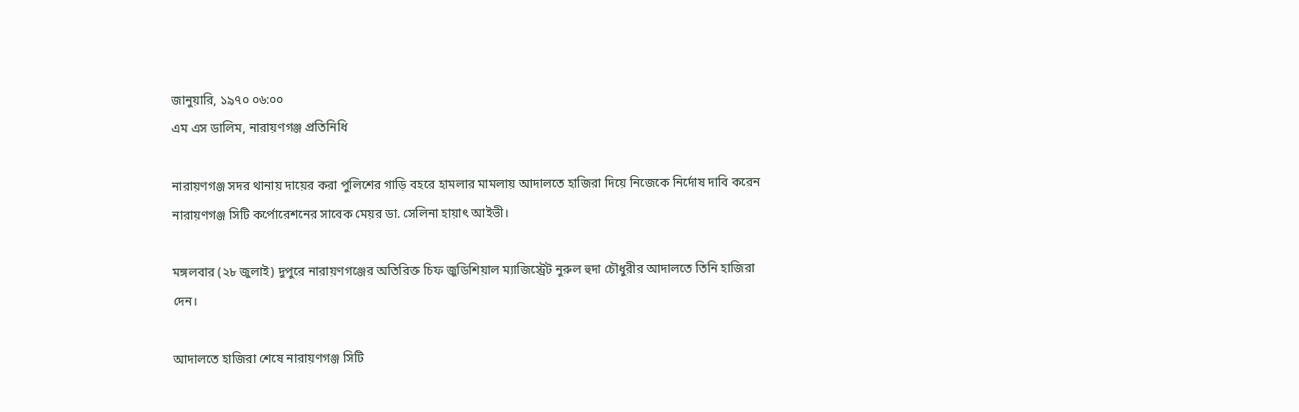জানুয়ারি, ১৯৭০ ০৬:০০
এম এস ডালিম, নারায়ণগঞ্জ প্রতিনিধি

নারায়ণগঞ্জ সদর থানায় দায়ের করা পুলিশের গাড়ি বহরে হামলার মামলায় আদালতে হাজিরা দিয়ে নিজেকে নির্দোষ দাবি করেন নারায়ণগঞ্জ সিটি কর্পোরেশনের সাবেক মেয়র ডা. সেলিনা হায়াৎ আইভী।

মঙ্গলবার (২৮ জুলাই) দুপুরে নারায়ণগঞ্জের অতিরিক্ত চিফ জুডিশিয়াল ম্যাজিস্ট্রেট নুরুল হুদা চৌধুরীর আদালতে তিনি হাজিরা দেন।

আদালতে হাজিরা শেষে নারায়ণগঞ্জ সিটি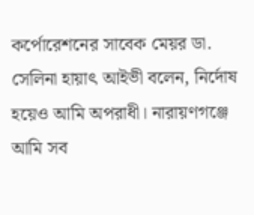কর্পোরেশনের সাবেক মেয়র ডা. সেলিনা হায়াৎ আইভী বলেন, নির্দোষ হয়েও আমি অপরাধী। নারায়ণগঞ্জে আমি সব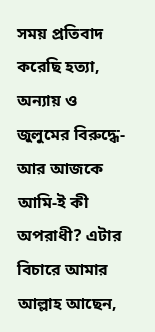সময় প্রতিবাদ করেছি হত্যা, অন্যায় ও জুলুমের বিরুদ্ধে- আর আজকে আমি-ই কী অপরাধী? এটার বিচারে আমার আল্লাহ আছেন,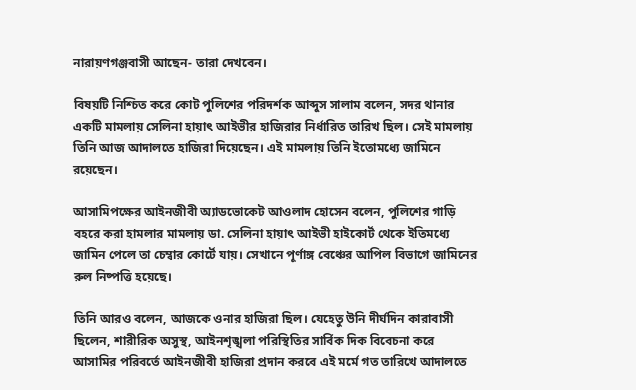নারায়ণগঞ্জবাসী আছেন- তারা দেখবেন।

বিষয়টি নিশ্চিত করে কোট পুলিশের পরিদর্শক আব্দুস সালাম বলেন, সদর থানার একটি মামলায় সেলিনা হায়াৎ আইভীর হাজিরার নির্ধারিত তারিখ ছিল। সেই মামলায় তিনি আজ আদালতে হাজিরা দিয়েছেন। এই মামলায় তিনি ইতোমধ্যে জামিনে রয়েছেন।

আসামিপক্ষের আইনজীবী অ্যাডভোকেট আওলাদ হোসেন বলেন, পুলিশের গাড়ি বহরে করা হামলার মামলায় ডা. সেলিনা হায়াৎ আইভী হাইকোর্ট থেকে ইতিমধ্যে জামিন পেলে তা চেম্বার কোর্টে যায়। সেখানে পূর্ণাঙ্গ বেঞ্চের আপিল বিভাগে জামিনের রুল নিষ্পত্তি হয়েছে।

তিনি আরও বলেন, আজকে ওনার হাজিরা ছিল। যেহেতু উনি দীর্ঘদিন কারাবাসী ছিলেন, শারীরিক অসুস্থ, আইনশৃঙ্খলা পরিস্থিতির সার্বিক দিক বিবেচনা করে আসামির পরিবর্তে আইনজীবী হাজিরা প্রদান করবে এই মর্মে গত তারিখে আদালতে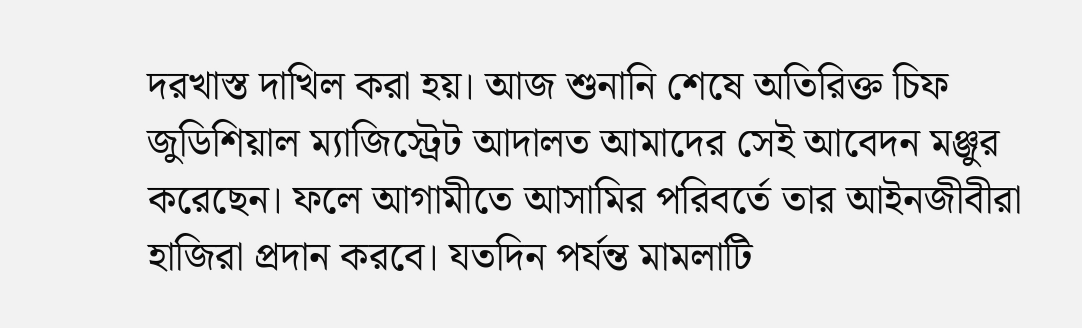দরখাস্ত দাখিল করা হয়। আজ শুনানি শেষে অতিরিক্ত চিফ জুডিশিয়াল ম্যাজিস্ট্রেট আদালত আমাদের সেই আবেদন মঞ্জুর করেছেন। ফলে আগামীতে আসামির পরিবর্তে তার আইনজীবীরা হাজিরা প্রদান করবে। যতদিন পর্যন্ত মামলাটি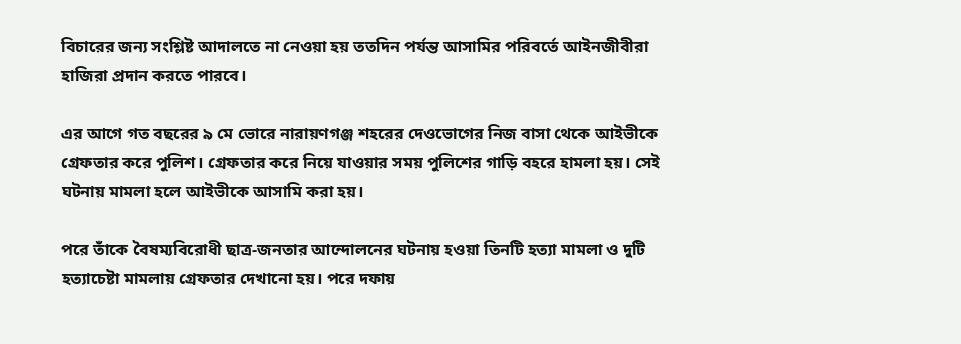বিচারের জন্য সংশ্লিষ্ট আদালতে না নেওয়া হয় ততদিন পর্যন্ত আসামির পরিবর্তে আইনজীবীরা হাজিরা প্রদান করতে পারবে।

এর আগে গত বছরের ৯ মে ভোরে নারায়ণগঞ্জ শহরের দেওভোগের নিজ বাসা থেকে আইভীকে গ্রেফতার করে পুলিশ। গ্রেফতার করে নিয়ে যাওয়ার সময় পুলিশের গাড়ি বহরে হামলা হয়। সেই ঘটনায় মামলা হলে আইভীকে আসামি করা হয়।

পরে তাঁকে বৈষম্যবিরোধী ছাত্র-জনতার আন্দোলনের ঘটনায় হওয়া তিনটি হত্যা মামলা ও দুটি হত্যাচেষ্টা মামলায় গ্রেফতার দেখানো হয়। পরে দফায়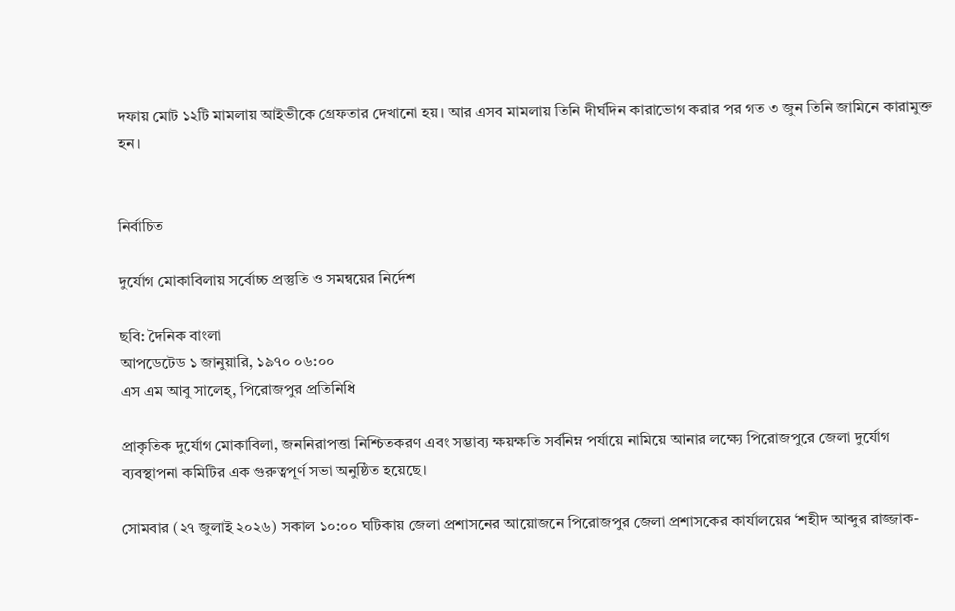দফায় মোট ১২টি মামলায় আইভীকে গ্রেফতার দেখানো হয়। আর এসব মামলায় তিনি দীর্ঘদিন কারাভোগ করার পর গত ৩ জুন তিনি জামিনে কারামুক্ত হন।


নির্বাচিত

দুর্যোগ মোকাবিলায় সর্বোচ্চ প্রস্তুতি ও সমন্বয়ের নির্দেশ

ছবি: দৈনিক বাংলা
আপডেটেড ১ জানুয়ারি, ১৯৭০ ০৬:০০
এস এম আবু সালেহ্, পিরোজপুর প্রতিনিধি

প্রাকৃতিক দুর্যোগ মোকাবিলা, জননিরাপত্তা নিশ্চিতকরণ এবং সম্ভাব্য ক্ষয়ক্ষতি সর্বনিম্ন পর্যায়ে নামিয়ে আনার লক্ষ্যে পিরোজপুরে জেলা দুর্যোগ ব্যবস্থাপনা কমিটির এক গুরুত্বপূর্ণ সভা অনুষ্ঠিত হয়েছে।

সোমবার (২৭ জুলাই ২০২৬) সকাল ১০:০০ ঘটিকায় জেলা প্রশাসনের আয়োজনে পিরোজপুর জেলা প্রশাসকের কার্যালয়ের ‘শহীদ আব্দুর রাজ্জাক-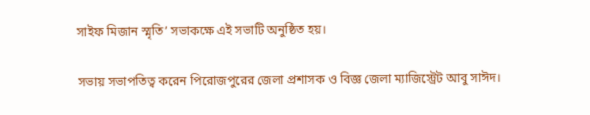সাইফ মিজান স্মৃতি’ সভাকক্ষে এই সভাটি অনুষ্ঠিত হয়।

সভায় সভাপতিত্ব করেন পিরোজপুরের জেলা প্রশাসক ও বিজ্ঞ জেলা ম্যাজিস্ট্রেট আবু সাঈদ।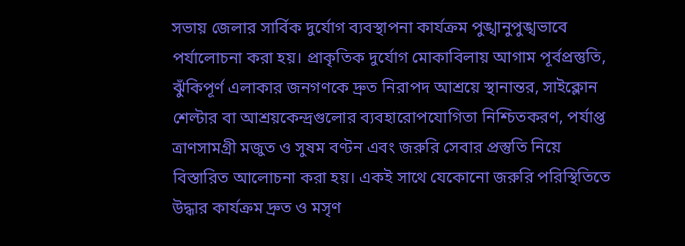সভায় জেলার সার্বিক দুর্যোগ ব্যবস্থাপনা কার্যক্রম পুঙ্খানুপুঙ্খভাবে পর্যালোচনা করা হয়। প্রাকৃতিক দুর্যোগ মোকাবিলায় আগাম পূর্বপ্রস্তুতি, ঝুঁকিপূর্ণ এলাকার জনগণকে দ্রুত নিরাপদ আশ্রয়ে স্থানান্তর, সাইক্লোন শেল্টার বা আশ্রয়কেন্দ্রগুলোর ব্যবহারোপযোগিতা নিশ্চিতকরণ, পর্যাপ্ত ত্রাণসামগ্রী মজুত ও সুষম বণ্টন এবং জরুরি সেবার প্রস্তুতি নিয়ে বিস্তারিত আলোচনা করা হয়। একই সাথে যেকোনো জরুরি পরিস্থিতিতে উদ্ধার কার্যক্রম দ্রুত ও মসৃণ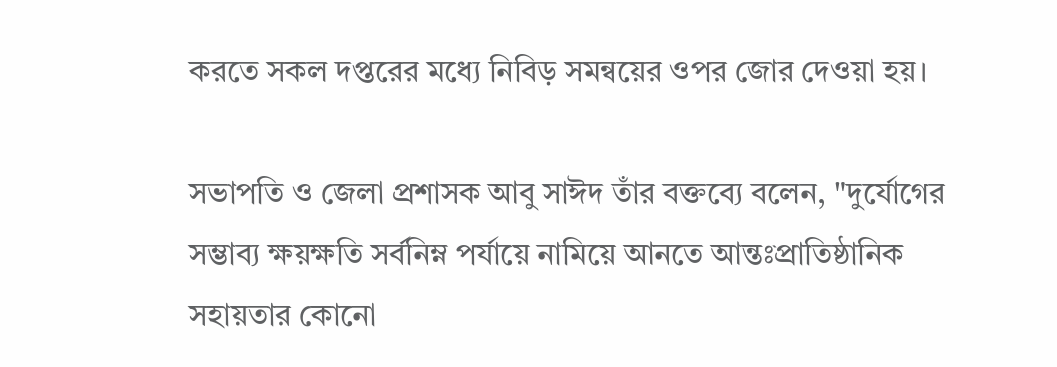করতে সকল দপ্তরের মধ্যে নিবিড় সমন্বয়ের ওপর জোর দেওয়া হয়।

সভাপতি ও জেলা প্রশাসক আবু সাঈদ তাঁর বক্তব্যে বলেন, "দুর্যোগের সম্ভাব্য ক্ষয়ক্ষতি সর্বনিম্ন পর্যায়ে নামিয়ে আনতে আন্তঃপ্রাতিষ্ঠানিক সহায়তার কোনো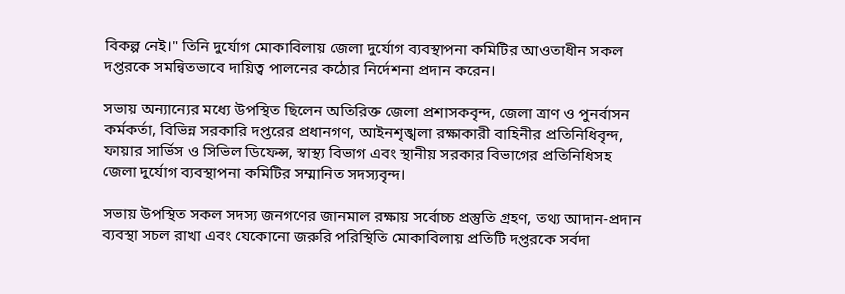বিকল্প নেই।" তিনি দুর্যোগ মোকাবিলায় জেলা দুর্যোগ ব্যবস্থাপনা কমিটির আওতাধীন সকল দপ্তরকে সমন্বিতভাবে দায়িত্ব পালনের কঠোর নির্দেশনা প্রদান করেন।

সভায় অন্যান্যের মধ্যে উপস্থিত ছিলেন অতিরিক্ত জেলা প্রশাসকবৃন্দ, জেলা ত্রাণ ও পুনর্বাসন কর্মকর্তা, বিভিন্ন সরকারি দপ্তরের প্রধানগণ, আইনশৃঙ্খলা রক্ষাকারী বাহিনীর প্রতিনিধিবৃন্দ, ফায়ার সার্ভিস ও সিভিল ডিফেন্স, স্বাস্থ্য বিভাগ এবং স্থানীয় সরকার বিভাগের প্রতিনিধিসহ জেলা দুর্যোগ ব্যবস্থাপনা কমিটির সম্মানিত সদস্যবৃন্দ।

সভায় উপস্থিত সকল সদস্য জনগণের জানমাল রক্ষায় সর্বোচ্চ প্রস্তুতি গ্রহণ, তথ্য আদান-প্রদান ব্যবস্থা সচল রাখা এবং যেকোনো জরুরি পরিস্থিতি মোকাবিলায় প্রতিটি দপ্তরকে সর্বদা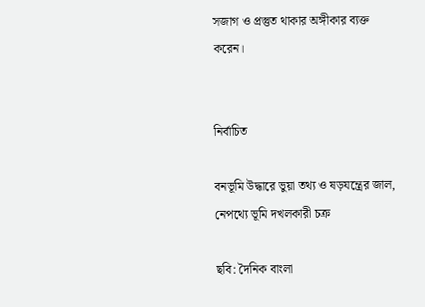সজাগ ও প্রস্তুত থাকার অঙ্গীকার ব্যক্ত করেন।


নির্বাচিত

বনভূমি উদ্ধারে ভুয়া তথ্য ও ষড়যন্ত্রের জাল, নেপথ্যে ভূমি দখলকারী চক্র

ছবি: দৈনিক বাংলা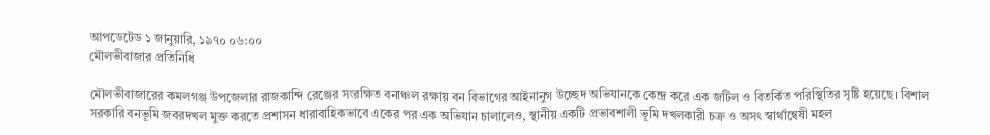আপডেটেড ১ জানুয়ারি, ১৯৭০ ০৬:০০
মৌলভীবাজার প্রতিনিধি

মৌলভীবাজারের কমলগঞ্জ উপজেলার রাজকান্দি রেঞ্জের সংরক্ষিত বনাঞ্চল রক্ষায় বন বিভাগের আইনানুগ উচ্ছেদ অভিযানকে কেন্দ্র করে এক জটিল ও বিতর্কিত পরিস্থিতির সৃষ্টি হয়েছে। বিশাল সরকারি বনভূমি জবরদখল মুক্ত করতে প্রশাসন ধারাবাহিকভাবে একের পর এক অভিযান চালালেও, স্থানীয় একটি প্রভাবশালী ভূমি দখলকারী চক্র ও অসৎ স্বার্থান্বেষী মহল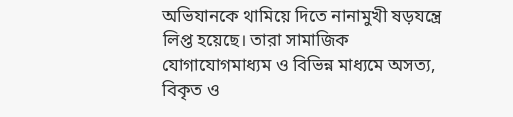অভিযানকে থামিয়ে দিতে নানামুখী ষড়যন্ত্রে লিপ্ত হয়েছে। তারা সামাজিক যোগাযোগমাধ্যম ও বিভিন্ন মাধ্যমে অসত্য, বিকৃত ও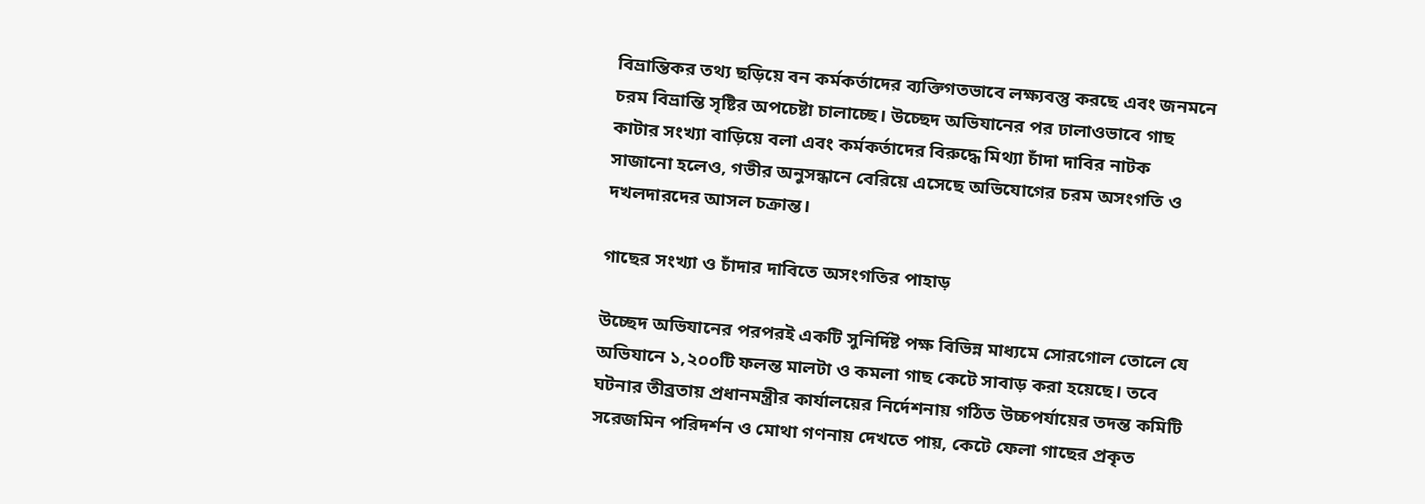বিভ্রান্তিকর তথ্য ছড়িয়ে বন কর্মকর্তাদের ব্যক্তিগতভাবে লক্ষ্যবস্তু করছে এবং জনমনে চরম বিভ্রান্তি সৃষ্টির অপচেষ্টা চালাচ্ছে। উচ্ছেদ অভিযানের পর ঢালাওভাবে গাছ কাটার সংখ্যা বাড়িয়ে বলা এবং কর্মকর্তাদের বিরুদ্ধে মিথ্যা চাঁদা দাবির নাটক সাজানো হলেও, গভীর অনুসন্ধানে বেরিয়ে এসেছে অভিযোগের চরম অসংগতি ও দখলদারদের আসল চক্রান্ত।

গাছের সংখ্যা ও চাঁদার দাবিতে অসংগতির পাহাড়

উচ্ছেদ অভিযানের পরপরই একটি সুনির্দিষ্ট পক্ষ বিভিন্ন মাধ্যমে সোরগোল তোলে যে অভিযানে ১,২০০টি ফলন্ত মালটা ও কমলা গাছ কেটে সাবাড় করা হয়েছে। তবে ঘটনার তীব্রতায় প্রধানমন্ত্রীর কার্যালয়ের নির্দেশনায় গঠিত উচ্চপর্যায়ের তদন্ত কমিটি সরেজমিন পরিদর্শন ও মোথা গণনায় দেখতে পায়, কেটে ফেলা গাছের প্রকৃত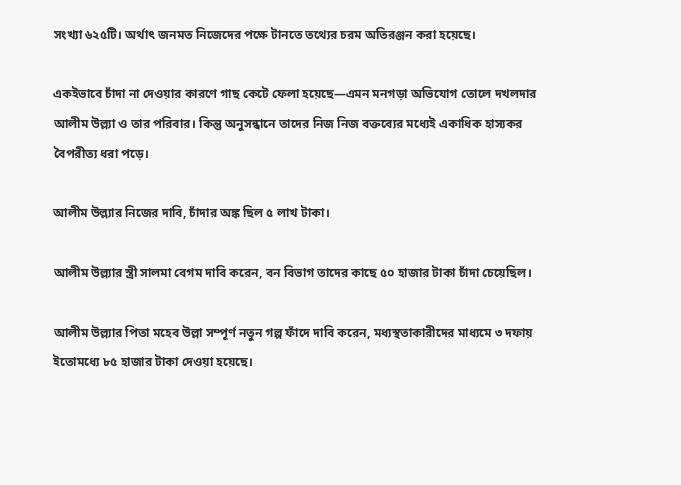সংখ্যা ৬২৫টি। অর্থাৎ জনমত নিজেদের পক্ষে টানতে তথ্যের চরম অতিরঞ্জন করা হয়েছে।

একইভাবে চাঁদা না দেওয়ার কারণে গাছ কেটে ফেলা হয়েছে—এমন মনগড়া অভিযোগ তোলে দখলদার আলীম উল্ল্যা ও তার পরিবার। কিন্তু অনুসন্ধানে তাদের নিজ নিজ বক্তব্যের মধ্যেই একাধিক হাস্যকর বৈপরীত্য ধরা পড়ে।

আলীম উল্ল্যার নিজের দাবি, চাঁদার অঙ্ক ছিল ৫ লাখ টাকা।

আলীম উল্ল্যার স্ত্রী সালমা বেগম দাবি করেন, বন বিভাগ তাদের কাছে ৫০ হাজার টাকা চাঁদা চেয়েছিল।

আলীম উল্ল্যার পিতা মহেব উল্লা সম্পূর্ণ নতুন গল্প ফাঁদে দাবি করেন, মধ্যস্থতাকারীদের মাধ্যমে ৩ দফায় ইতোমধ্যে ৮৫ হাজার টাকা দেওয়া হয়েছে।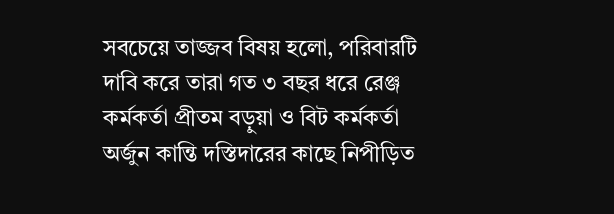সবচেয়ে তাজ্জব বিষয় হলো, পরিবারটি দাবি করে তারা গত ৩ বছর ধরে রেঞ্জ কর্মকর্তা প্রীতম বড়ুয়া ও বিট কর্মকর্তা অর্জুন কান্তি দস্তিদারের কাছে নিপীড়িত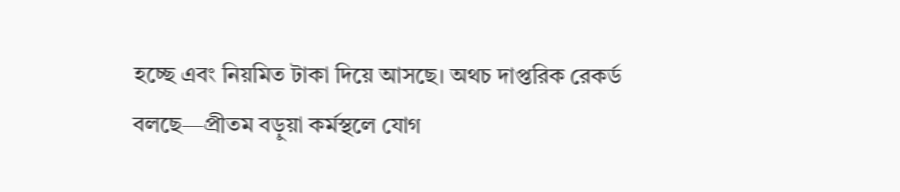হচ্ছে এবং নিয়মিত টাকা দিয়ে আসছে। অথচ দাপ্তরিক রেকর্ড বলছে—প্রীতম বড়ুয়া কর্মস্থলে যোগ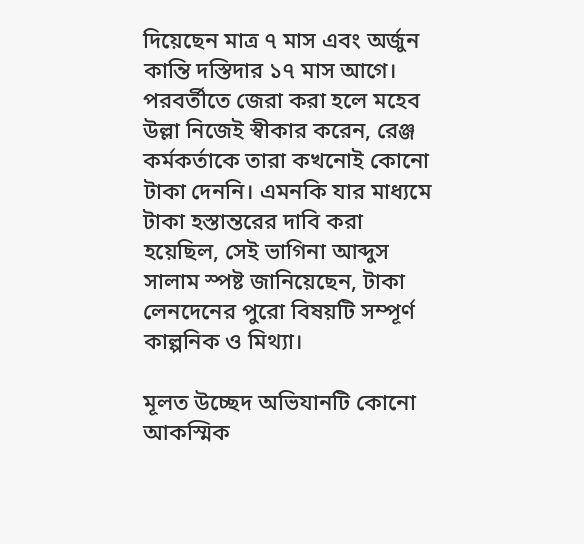দিয়েছেন মাত্র ৭ মাস এবং অর্জুন কান্তি দস্তিদার ১৭ মাস আগে। পরবর্তীতে জেরা করা হলে মহেব উল্লা নিজেই স্বীকার করেন, রেঞ্জ কর্মকর্তাকে তারা কখনোই কোনো টাকা দেননি। এমনকি যার মাধ্যমে টাকা হস্তান্তরের দাবি করা হয়েছিল, সেই ভাগিনা আব্দুস সালাম স্পষ্ট জানিয়েছেন, টাকা লেনদেনের পুরো বিষয়টি সম্পূর্ণ কাল্পনিক ও মিথ্যা।

মূলত উচ্ছেদ অভিযানটি কোনো আকস্মিক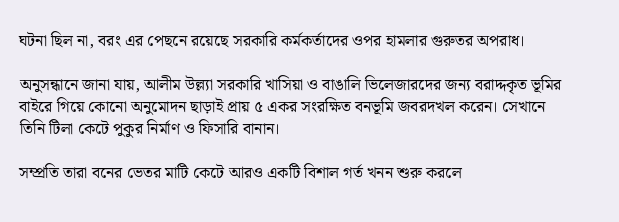ঘটনা ছিল না, বরং এর পেছনে রয়েছে সরকারি কর্মকর্তাদের ওপর হামলার গুরুতর অপরাধ।

অনুসন্ধানে জানা যায়, আলীম উল্ল্যা সরকারি খাসিয়া ও বাঙালি ভিলেজারদের জন্য বরাদ্দকৃত ভূমির বাইরে গিয়ে কোনো অনুমোদন ছাড়াই প্রায় ৫ একর সংরক্ষিত বনভূমি জবরদখল করেন। সেখানে তিনি টিলা কেটে পুকুর নির্মাণ ও ফিসারি বানান।

সম্প্রতি তারা বনের ভেতর মাটি কেটে আরও একটি বিশাল গর্ত খনন শুরু করলে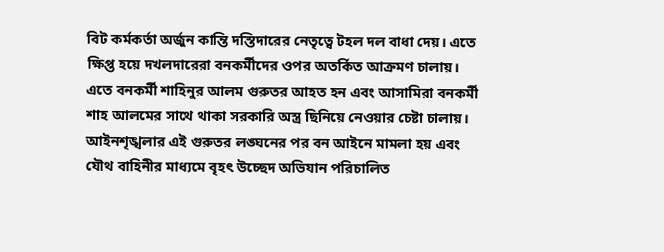বিট কর্মকর্তা অর্জুন কান্তি দস্তিদারের নেতৃত্বে টহল দল বাধা দেয়। এতে ক্ষিপ্ত হয়ে দখলদারেরা বনকর্মীদের ওপর অতর্কিত আক্রমণ চালায়। এতে বনকর্মী শাহিনুর আলম গুরুতর আহত হন এবং আসামিরা বনকর্মী শাহ আলমের সাথে থাকা সরকারি অস্ত্র ছিনিয়ে নেওয়ার চেষ্টা চালায়। আইনশৃঙ্খলার এই গুরুতর লঙ্ঘনের পর বন আইনে মামলা হয় এবং যৌথ বাহিনীর মাধ্যমে বৃহৎ উচ্ছেদ অভিযান পরিচালিত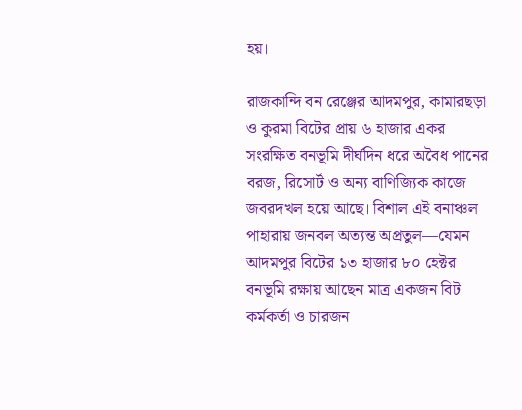হয়।

রাজকান্দি বন রেঞ্জের আদমপুর, কামারছড়া ও কুরমা বিটের প্রায় ৬ হাজার একর সংরক্ষিত বনভূমি দীর্ঘদিন ধরে অবৈধ পানের বরজ, রিসোর্ট ও অন্য বাণিজ্যিক কাজে জবরদখল হয়ে আছে। বিশাল এই বনাঞ্চল পাহারায় জনবল অত্যন্ত অপ্রতুল—যেমন আদমপুর বিটের ১৩ হাজার ৮০ হেক্টর বনভূমি রক্ষায় আছেন মাত্র একজন বিট কর্মকর্তা ও চারজন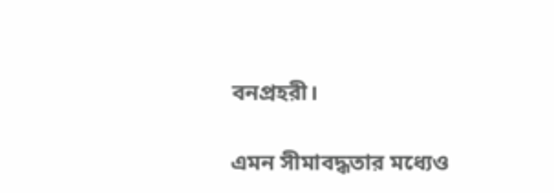বনপ্রহরী।

এমন সীমাবদ্ধতার মধ্যেও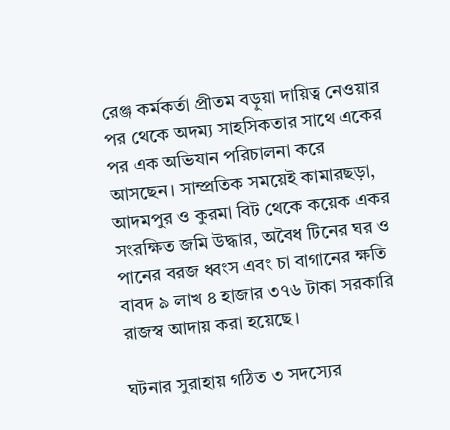রেঞ্জ কর্মকর্তা প্রীতম বড়ুয়া দায়িত্ব নেওয়ার পর থেকে অদম্য সাহসিকতার সাথে একের পর এক অভিযান পরিচালনা করে আসছেন। সাম্প্রতিক সময়েই কামারছড়া, আদমপুর ও কুরমা বিট থেকে কয়েক একর সংরক্ষিত জমি উদ্ধার, অবৈধ টিনের ঘর ও পানের বরজ ধ্বংস এবং চা বাগানের ক্ষতি বাবদ ৯ লাখ ৪ হাজার ৩৭৬ টাকা সরকারি রাজস্ব আদায় করা হয়েছে।

ঘটনার সুরাহায় গঠিত ৩ সদস্যের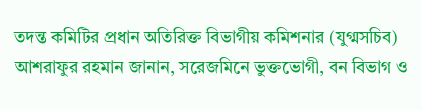তদন্ত কমিটির প্রধান অতিরিক্ত বিভাগীয় কমিশনার (যুগ্মসচিব) আশরাফুর রহমান জানান, সরেজমিনে ভুক্তভোগী, বন বিভাগ ও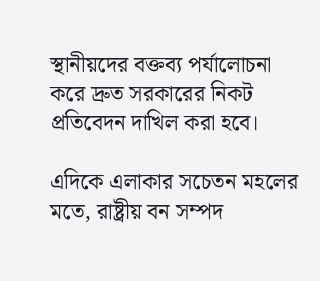স্থানীয়দের বক্তব্য পর্যালোচনা করে দ্রুত সরকারের নিকট প্রতিবেদন দাখিল করা হবে।

এদিকে এলাকার সচেতন মহলের মতে, রাষ্ট্রীয় বন সম্পদ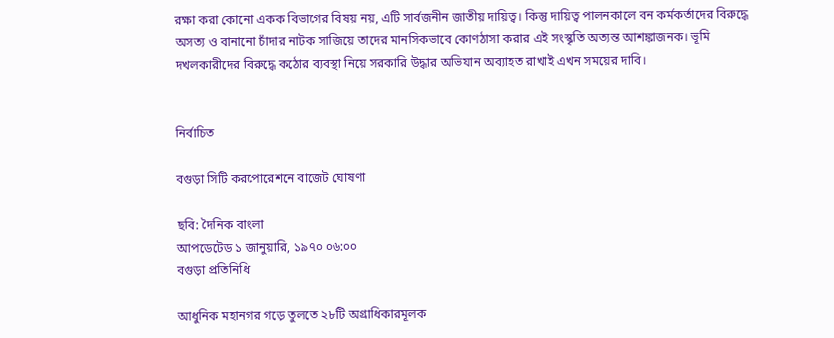রক্ষা করা কোনো একক বিভাগের বিষয় নয়, এটি সার্বজনীন জাতীয় দায়িত্ব। কিন্তু দায়িত্ব পালনকালে বন কর্মকর্তাদের বিরুদ্ধে অসত্য ও বানানো চাঁদার নাটক সাজিয়ে তাদের মানসিকভাবে কোণঠাসা করার এই সংস্কৃতি অত্যন্ত আশঙ্কাজনক। ভূমি দখলকারীদের বিরুদ্ধে কঠোর ব্যবস্থা নিয়ে সরকারি উদ্ধার অভিযান অব্যাহত রাখাই এখন সময়ের দাবি।


নির্বাচিত

বগুড়া সিটি করপোরেশনে বাজেট ঘোষণা

ছবি: দৈনিক বাংলা
আপডেটেড ১ জানুয়ারি, ১৯৭০ ০৬:০০
বগুড়া প্রতিনিধি

আধুনিক মহানগর গড়ে তুলতে ২৮টি অগ্রাধিকারমূলক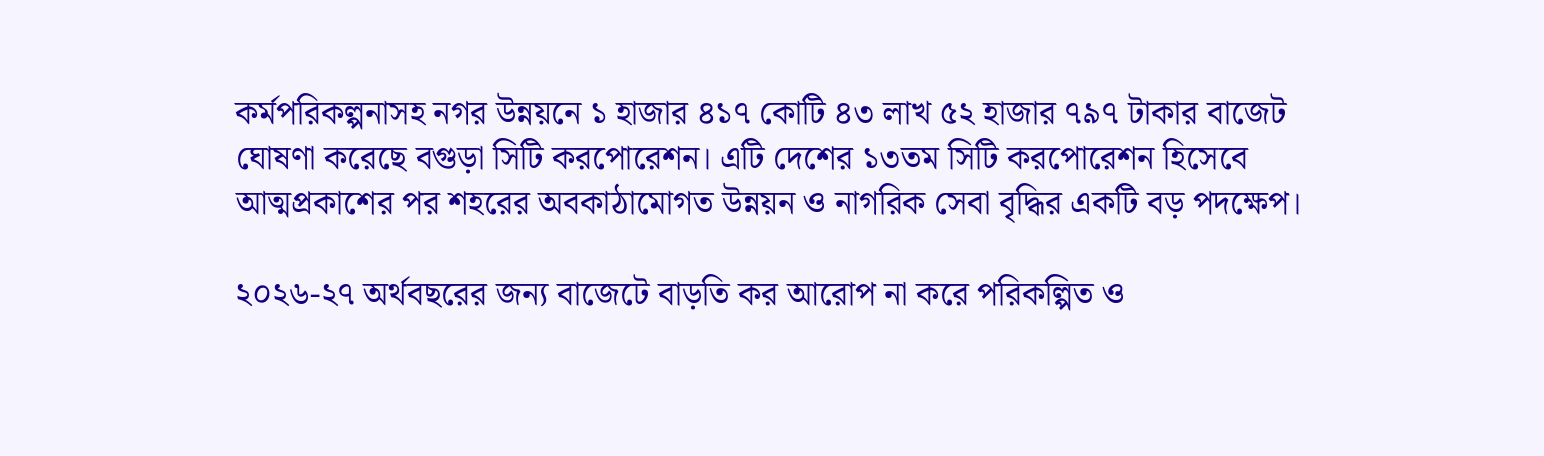কর্মপরিকল্পনাসহ নগর উন্নয়নে ১ হাজার ৪১৭ কোটি ৪৩ লাখ ৫২ হাজার ৭৯৭ টাকার বাজেট ঘোষণা করেছে বগুড়া সিটি করপোরেশন। এটি দেশের ১৩তম সিটি করপোরেশন হিসেবে আত্মপ্রকাশের পর শহরের অবকাঠামোগত উন্নয়ন ও নাগরিক সেবা বৃদ্ধির একটি বড় পদক্ষেপ।

২০২৬-২৭ অর্থবছরের জন্য বাজেটে বাড়তি কর আরোপ না করে পরিকল্পিত ও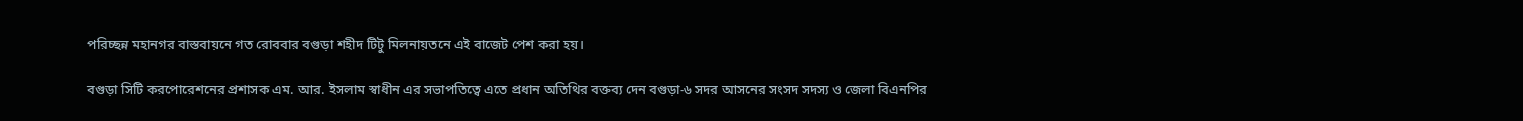পরিচ্ছন্ন মহানগর বাস্তবায়নে গত রোববার বগুড়া শহীদ টিটু মিলনায়তনে এই বাজেট পেশ করা হয়।

বগুড়া সিটি করপোরেশনের প্রশাসক এম. আর. ইসলাম স্বাধীন এর সভাপতিত্বে এতে প্রধান অতিথির বক্তব্য দেন বগুড়া-৬ সদর আসনের সংসদ সদস্য ও জেলা বিএনপির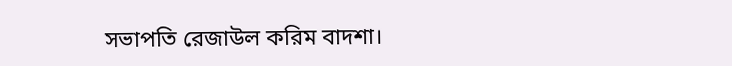সভাপতি রেজাউল করিম বাদশা।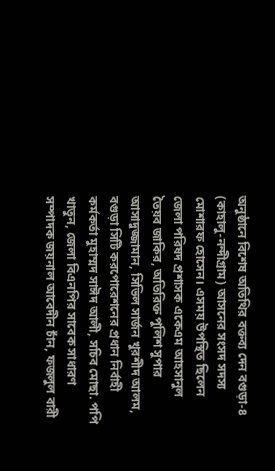অনুষ্ঠানে বিশেষ অতিথির বক্তব্য দেন বগুড়া-৪ (কাহালু-নন্দীগ্রাম) আসনের সংসদ সদস্য মোশারফ হোসেন। এসময় উপস্থিত ছিলেন জেলা পরিষদ প্রশাসক একেএম আহসানুল তৈয়ব জাকির, অতিরিক্ত পুলিশ সুপার আসাদুজ্জামান, সিভিল সার্জন খুরশীদ আলম, বগুড়া সিটি করপোরেশনের প্রধান নির্বাহী কর্মকর্তা মুহাম্মদ সাঈদ আলী, সচিব মোছা. পপি খাতুন, জেলা বিএনপির সাবেক সাধারণ সম্পাদক জয়নাল আবেদীন চাঁন, ফজলুল বারী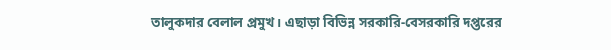তালুকদার বেলাল প্রমুখ। এছাড়া বিভিন্ন সরকারি-বেসরকারি দপ্তরের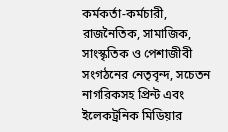কর্মকর্তা-কর্মচারী, রাজনৈতিক, সামাজিক, সাংস্কৃতিক ও পেশাজীবী সংগঠনের নেতৃবৃন্দ, সচেতন নাগরিকসহ প্রিন্ট এবং ইলেকট্রনিক মিডিয়ার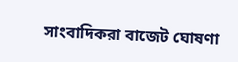সাংবাদিকরা বাজেট ঘোষণা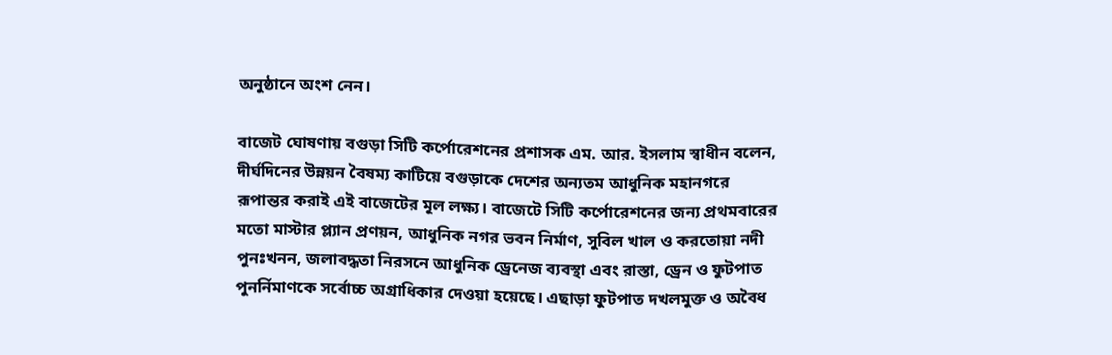অনুষ্ঠানে অংশ নেন।

বাজেট ঘোষণায় বগুড়া সিটি কর্পোরেশনের প্রশাসক এম. আর. ইসলাম স্বাধীন বলেন, দীর্ঘদিনের উন্নয়ন বৈষম্য কাটিয়ে বগুড়াকে দেশের অন্যতম আধুনিক মহানগরে রূপান্তর করাই এই বাজেটের মূল লক্ষ্য। বাজেটে সিটি কর্পোরেশনের জন্য প্রথমবারের মতো মাস্টার প্ল্যান প্রণয়ন, আধুনিক নগর ভবন নির্মাণ, সুবিল খাল ও করতোয়া নদী পুনঃখনন, জলাবদ্ধতা নিরসনে আধুনিক ড্রেনেজ ব্যবস্থা এবং রাস্তা, ড্রেন ও ফুটপাত পুনর্নিমাণকে সর্বোচ্চ অগ্রাধিকার দেওয়া হয়েছে। এছাড়া ফুটপাত দখলমুক্ত ও অবৈধ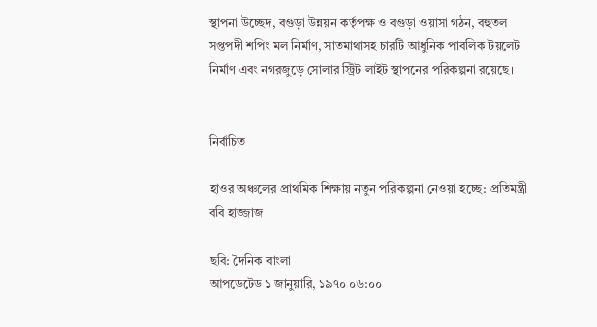স্থাপনা উচ্ছেদ, বগুড়া উন্নয়ন কর্তৃপক্ষ ও বগুড়া ওয়াসা গঠন, বহুতল সপ্তপদী শপিং মল নির্মাণ, সাতমাথাসহ চারটি আধুনিক পাবলিক টয়লেট নির্মাণ এবং নগরজুড়ে সোলার স্ট্রিট লাইট স্থাপনের পরিকল্পনা রয়েছে।


নির্বাচিত

হাওর অঞ্চলের প্রাথমিক শিক্ষায় নতুন পরিকল্পনা নেওয়া হচ্ছে: প্রতিমন্ত্রী ববি হাজ্জাজ

ছবি: দৈনিক বাংলা
আপডেটেড ১ জানুয়ারি, ১৯৭০ ০৬:০০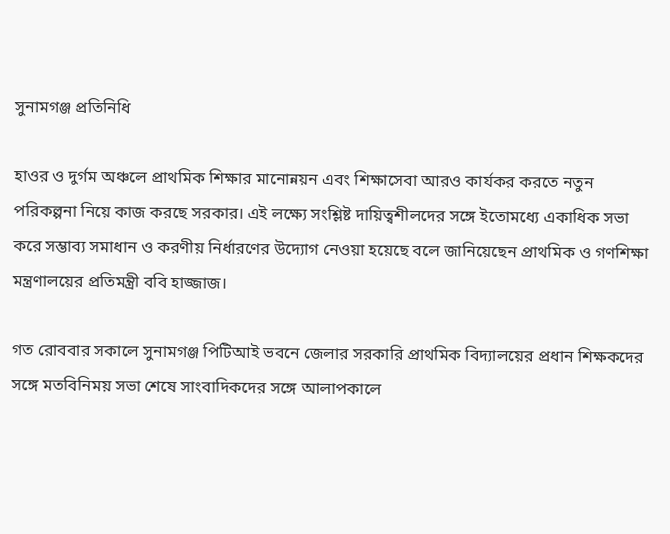সুনামগঞ্জ প্রতিনিধি

হাওর ও দুর্গম অঞ্চলে প্রাথমিক শিক্ষার মানোন্নয়ন এবং শিক্ষাসেবা আরও কার্যকর করতে নতুন পরিকল্পনা নিয়ে কাজ করছে সরকার। এই লক্ষ্যে সংশ্লিষ্ট দায়িত্বশীলদের সঙ্গে ইতোমধ্যে একাধিক সভা করে সম্ভাব্য সমাধান ও করণীয় নির্ধারণের উদ্যোগ নেওয়া হয়েছে বলে জানিয়েছেন প্রাথমিক ও গণশিক্ষা মন্ত্রণালয়ের প্রতিমন্ত্রী ববি হাজ্জাজ।

গত রোববার সকালে সুনামগঞ্জ পিটিআই ভবনে জেলার সরকারি প্রাথমিক বিদ্যালয়ের প্রধান শিক্ষকদের সঙ্গে মতবিনিময় সভা শেষে সাংবাদিকদের সঙ্গে আলাপকালে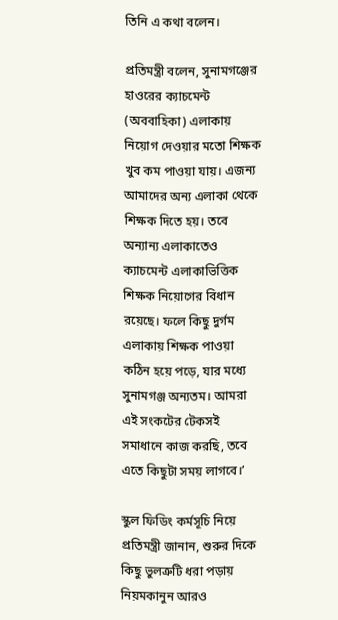তিনি এ কথা বলেন।

প্রতিমন্ত্রী বলেন, সুনামগঞ্জের হাওরের ক্যাচমেন্ট (অববাহিকা) এলাকায় নিয়োগ দেওয়ার মতো শিক্ষক খুব কম পাওয়া যায়। এজন্য আমাদের অন্য এলাকা থেকে শিক্ষক দিতে হয়। তবে অন্যান্য এলাকাতেও ক্যাচমেন্ট এলাকাভিত্তিক শিক্ষক নিয়োগের বিধান রয়েছে। ফলে কিছু দুর্গম এলাকায় শিক্ষক পাওয়া কঠিন হয়ে পড়ে, যার মধ্যে সুনামগঞ্জ অন্যতম। আমরা এই সংকটের টেকসই সমাধানে কাজ করছি, তবে এতে কিছুটা সময় লাগবে।’

স্কুল ফিডিং কর্মসূচি নিয়ে প্রতিমন্ত্রী জানান, শুরুর দিকে কিছু ভুলত্রুটি ধরা পড়ায় নিয়মকানুন আরও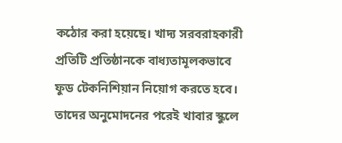কঠোর করা হয়েছে। খাদ্য সরবরাহকারী প্রতিটি প্রতিষ্ঠানকে বাধ্যতামূলকভাবে ফুড টেকনিশিয়ান নিয়োগ করতে হবে। তাদের অনুমোদনের পরেই খাবার স্কুলে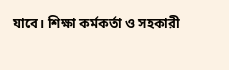যাবে। শিক্ষা কর্মকর্তা ও সহকারী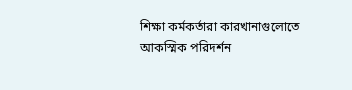শিক্ষা কর্মকর্তারা কারখানাগুলোতে আকস্মিক পরিদর্শন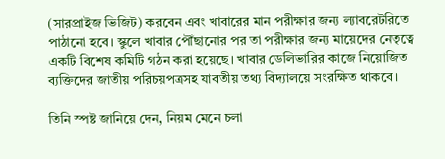(সারপ্রাইজ ভিজিট) করবেন এবং খাবারের মান পরীক্ষার জন্য ল্যাবরেটরিতে পাঠানো হবে। স্কুলে খাবার পৌঁছানোর পর তা পরীক্ষার জন্য মায়েদের নেতৃত্বে একটি বিশেষ কমিটি গঠন করা হয়েছে। খাবার ডেলিভারির কাজে নিয়োজিত ব্যক্তিদের জাতীয় পরিচয়পত্রসহ যাবতীয় তথ্য বিদ্যালয়ে সংরক্ষিত থাকবে।

তিনি স্পষ্ট জানিয়ে দেন, নিয়ম মেনে চলা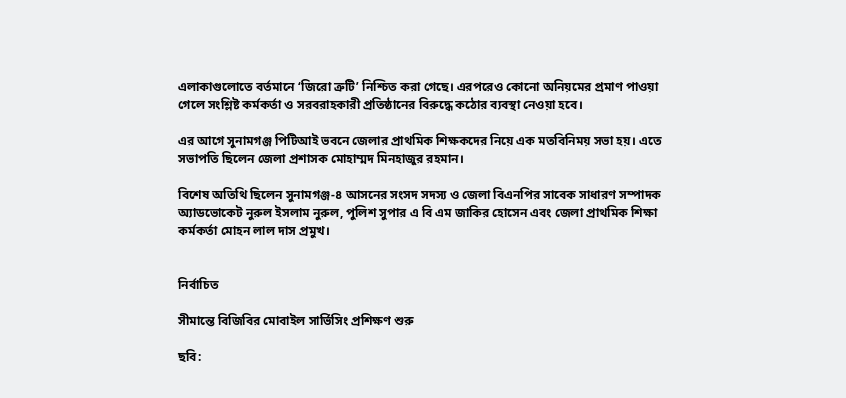এলাকাগুলোতে বর্তমানে ‘জিরো ত্রুটি’ নিশ্চিত করা গেছে। এরপরেও কোনো অনিয়মের প্রমাণ পাওয়া গেলে সংশ্লিষ্ট কর্মকর্তা ও সরবরাহকারী প্রতিষ্ঠানের বিরুদ্ধে কঠোর ব্যবস্থা নেওয়া হবে।

এর আগে সুনামগঞ্জ পিটিআই ভবনে জেলার প্রাথমিক শিক্ষকদের নিয়ে এক মতবিনিময় সভা হয়। এতে সভাপতি ছিলেন জেলা প্রশাসক মোহাম্মদ মিনহাজুর রহমান।

বিশেষ অতিথি ছিলেন সুনামগঞ্জ-৪ আসনের সংসদ সদস্য ও জেলা বিএনপির সাবেক সাধারণ সম্পাদক অ্যাডভোকেট নুরুল ইসলাম নুরুল, পুলিশ সুপার এ বি এম জাকির হোসেন এবং জেলা প্রাথমিক শিক্ষা কর্মকর্তা মোহন লাল দাস প্রমুখ।


নির্বাচিত

সীমান্তে বিজিবির মোবাইল সার্ভিসিং প্রশিক্ষণ শুরু

ছবি: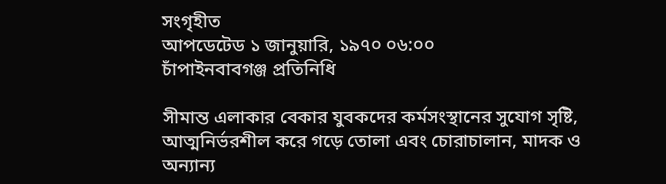সংগৃহীত
আপডেটেড ১ জানুয়ারি, ১৯৭০ ০৬:০০
চাঁপাইনবাবগঞ্জ প্রতিনিধি

সীমান্ত এলাকার বেকার যুবকদের কর্মসংস্থানের সুযোগ সৃষ্টি, আত্মনির্ভরশীল করে গড়ে তোলা এবং চোরাচালান, মাদক ও অন্যান্য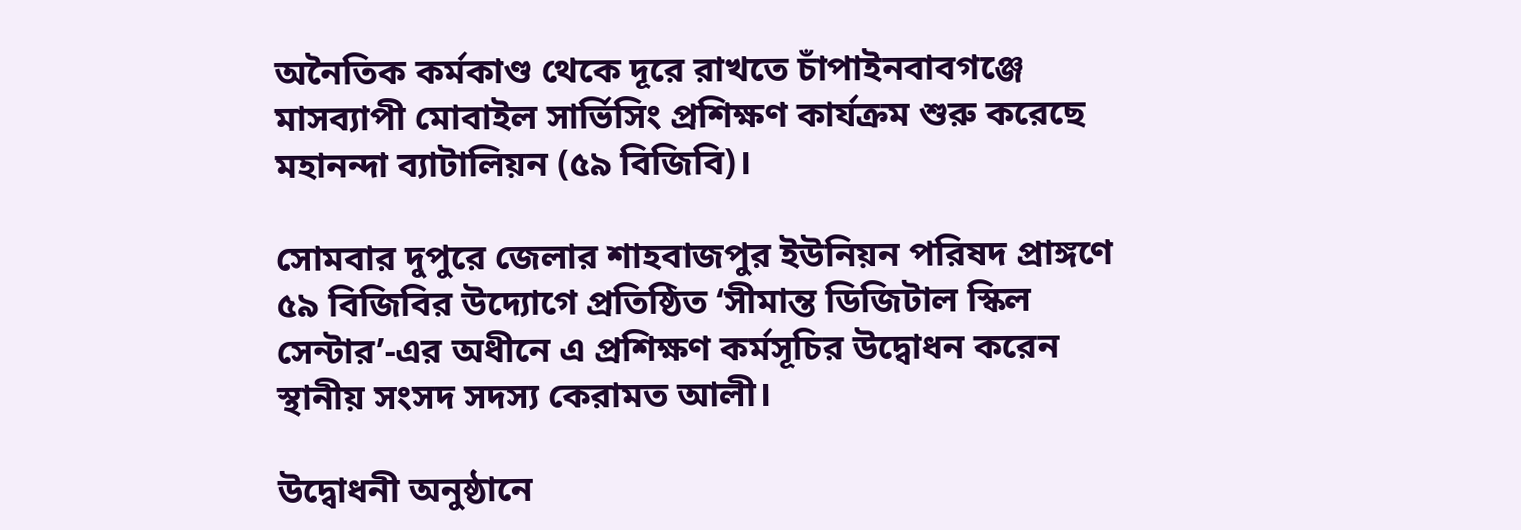অনৈতিক কর্মকাণ্ড থেকে দূরে রাখতে চাঁপাইনবাবগঞ্জে মাসব্যাপী মোবাইল সার্ভিসিং প্রশিক্ষণ কার্যক্রম শুরু করেছে মহানন্দা ব্যাটালিয়ন (৫৯ বিজিবি)।

সোমবার দুপুরে জেলার শাহবাজপুর ইউনিয়ন পরিষদ প্রাঙ্গণে ৫৯ বিজিবির উদ্যোগে প্রতিষ্ঠিত ‘সীমান্ত ডিজিটাল স্কিল সেন্টার’-এর অধীনে এ প্রশিক্ষণ কর্মসূচির উদ্বোধন করেন স্থানীয় সংসদ সদস্য কেরামত আলী।

উদ্বোধনী অনুষ্ঠানে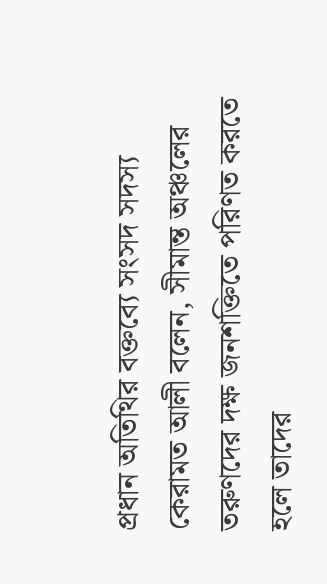প্রধান অতিথির বক্তব্যে সংসদ সদস্য কেরামত আলী বলেন, সীমান্ত অঞ্চলের তরুণদের দক্ষ জনশক্তিতে পরিণত করতে হলে তাদের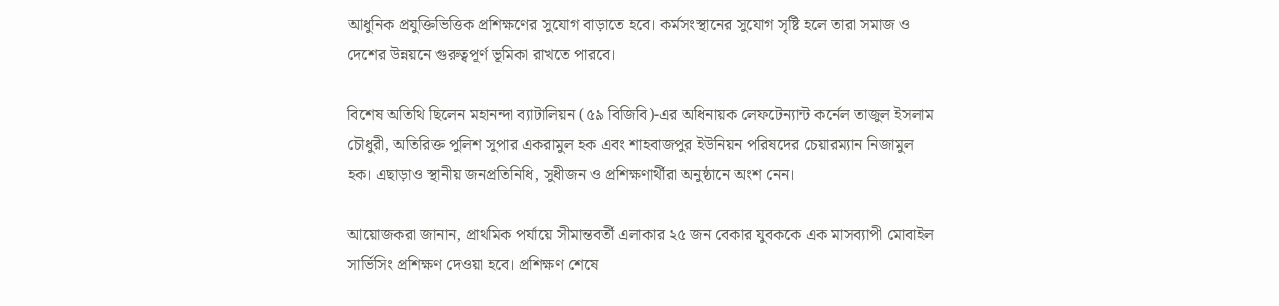আধুনিক প্রযুক্তিভিত্তিক প্রশিক্ষণের সুযোগ বাড়াতে হবে। কর্মসংস্থানের সুযোগ সৃষ্টি হলে তারা সমাজ ও দেশের উন্নয়নে গুরুত্বপূর্ণ ভূমিকা রাখতে পারবে।

বিশেষ অতিথি ছিলেন মহানন্দা ব্যাটালিয়ন (৫৯ বিজিবি)-এর অধিনায়ক লেফটেন্যান্ট কর্নেল তাজুল ইসলাম চৌধুরী, অতিরিক্ত পুলিশ সুপার একরামুল হক এবং শাহবাজপুর ইউনিয়ন পরিষদের চেয়ারম্যান নিজামুল হক। এছাড়াও স্থানীয় জনপ্রতিনিধি, সুধীজন ও প্রশিক্ষণার্থীরা অনুষ্ঠানে অংশ নেন।

আয়োজকরা জানান, প্রাথমিক পর্যায়ে সীমান্তবর্তী এলাকার ২৫ জন বেকার যুবককে এক মাসব্যাপী মোবাইল সার্ভিসিং প্রশিক্ষণ দেওয়া হবে। প্রশিক্ষণ শেষে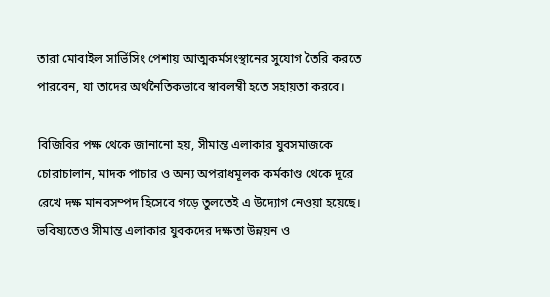তারা মোবাইল সার্ভিসিং পেশায় আত্মকর্মসংস্থানের সুযোগ তৈরি করতে পারবেন, যা তাদের অর্থনৈতিকভাবে স্বাবলম্বী হতে সহায়তা করবে।

বিজিবির পক্ষ থেকে জানানো হয়, সীমান্ত এলাকার যুবসমাজকে চোরাচালান, মাদক পাচার ও অন্য অপরাধমূলক কর্মকাণ্ড থেকে দূরে রেখে দক্ষ মানবসম্পদ হিসেবে গড়ে তুলতেই এ উদ্যোগ নেওয়া হয়েছে। ভবিষ্যতেও সীমান্ত এলাকার যুবকদের দক্ষতা উন্নয়ন ও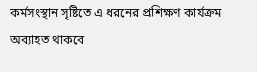কর্মসংস্থান সৃষ্টিতে এ ধরনের প্রশিক্ষণ কার্যক্রম অব্যাহত থাকবে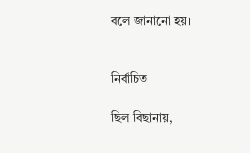বলে জানানো হয়।


নির্বাচিত

ছিল বিছানায়,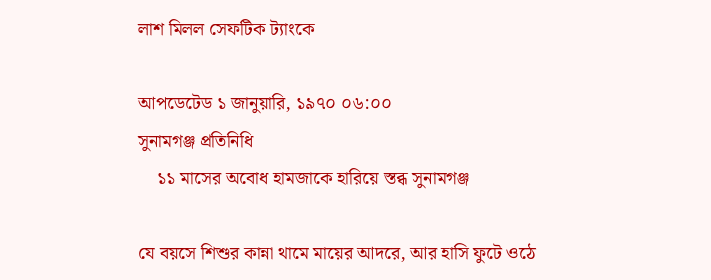লাশ মিলল সেফটিক ট্যাংকে

আপডেটেড ১ জানুয়ারি, ১৯৭০ ০৬:০০
সুনামগঞ্জ প্রতিনিধি
    ১১ মাসের অবোধ হামজাকে হারিয়ে স্তব্ধ সুনামগঞ্জ

যে বয়সে শিশুর কান্না থামে মায়ের আদরে, আর হাসি ফুটে ওঠে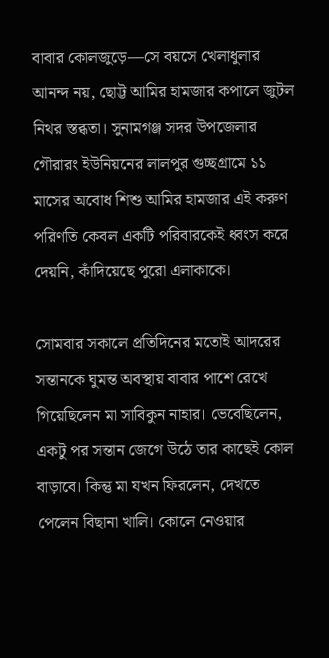বাবার কোলজুড়ে—সে বয়সে খেলাধুলার আনন্দ নয়, ছোট্ট আমির হামজার কপালে জুটল নিথর স্তব্ধতা। সুনামগঞ্জ সদর উপজেলার গৌরারং ইউনিয়নের লালপুর গুচ্ছগ্রামে ১১ মাসের অবোধ শিশু আমির হামজার এই করুণ পরিণতি কেবল একটি পরিবারকেই ধ্বংস করে দেয়নি, কাঁদিয়েছে পুরো এলাকাকে।

সোমবার সকালে প্রতিদিনের মতোই আদরের সন্তানকে ঘুমন্ত অবস্থায় বাবার পাশে রেখে গিয়েছিলেন মা সাবিকুন নাহার। ভেবেছিলেন, একটু পর সন্তান জেগে উঠে তার কাছেই কোল বাড়াবে। কিন্তু মা যখন ফিরলেন, দেখতে পেলেন বিছানা খালি। কোলে নেওয়ার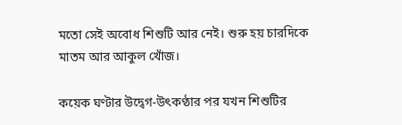মতো সেই অবোধ শিশুটি আর নেই। শুরু হয় চারদিকে মাতম আর আকুল খোঁজ।

কয়েক ঘণ্টার উদ্বেগ-উৎকণ্ঠার পর যখন শিশুটির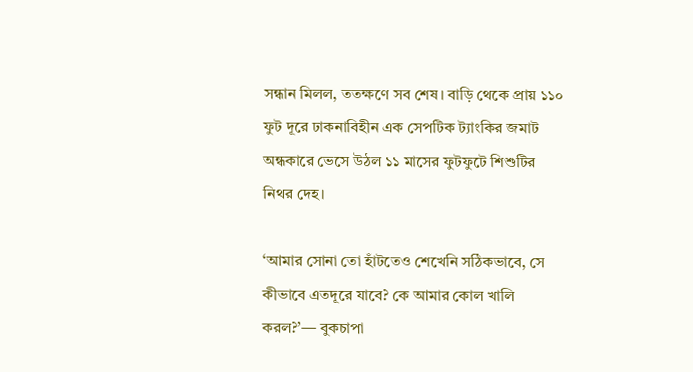সন্ধান মিলল, ততক্ষণে সব শেষ। বাড়ি থেকে প্রায় ১১০ ফুট দূরে ঢাকনাবিহীন এক সেপটিক ট্যাংকির জমাট অন্ধকারে ভেসে উঠল ১১ মাসের ফুটফুটে শিশুটির নিথর দেহ।

‘আমার সোনা তো হাঁটতেও শেখেনি সঠিকভাবে, সে কীভাবে এতদূরে যাবে? কে আমার কোল খালি করল?’— বুকচাপা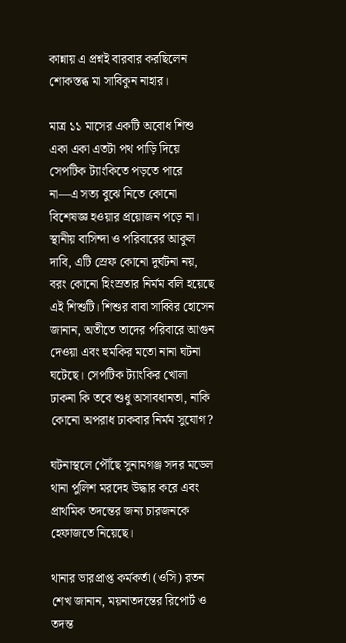কান্নায় এ প্রশ্নই বারবার করছিলেন শোকস্তব্ধ মা সাবিকুন নাহার।

মাত্র ১১ মাসের একটি অবোধ শিশু একা একা এতটা পথ পাড়ি দিয়ে সেপটিক ট্যাংকিতে পড়তে পারে না—এ সত্য বুঝে নিতে কোনো বিশেষজ্ঞ হওয়ার প্রয়োজন পড়ে না। স্থানীয় বাসিন্দা ও পরিবারের আকুল দাবি, এটি স্রেফ কোনো দুর্ঘটনা নয়, বরং কোনো হিংস্রতার নির্মম বলি হয়েছে এই শিশুটি। শিশুর বাবা সাব্বির হোসেন জানান, অতীতে তাদের পরিবারে আগুন দেওয়া এবং হুমকির মতো নানা ঘটনা ঘটেছে। সেপটিক ট্যাংকির খোলা ঢাকনা কি তবে শুধু অসাবধানতা, নাকি কোনো অপরাধ ঢাকবার নির্মম সুযোগ?

ঘটনাস্থলে পৌঁছে সুনামগঞ্জ সদর মডেল থানা পুলিশ মরদেহ উদ্ধার করে এবং প্রাথমিক তদন্তের জন্য চারজনকে হেফাজতে নিয়েছে।

থানার ভারপ্রাপ্ত কর্মকর্তা (ওসি) রতন শেখ জানান, ময়নাতদন্তের রিপোর্ট ও তদন্ত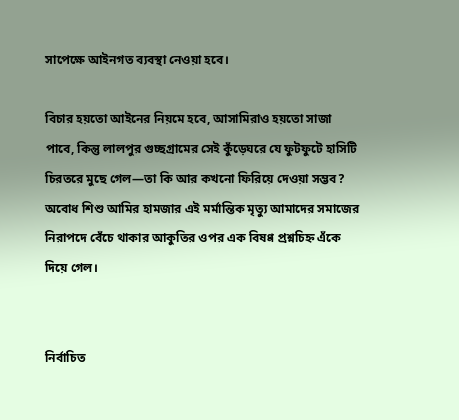সাপেক্ষে আইনগত ব্যবস্থা নেওয়া হবে।

বিচার হয়তো আইনের নিয়মে হবে, আসামিরাও হয়তো সাজা পাবে, কিন্তু লালপুর গুচ্ছগ্রামের সেই কুঁড়েঘরে যে ফুটফুটে হাসিটি চিরতরে মুছে গেল—তা কি আর কখনো ফিরিয়ে দেওয়া সম্ভব? অবোধ শিশু আমির হামজার এই মর্মান্তিক মৃত্যু আমাদের সমাজের নিরাপদে বেঁচে থাকার আকুতির ওপর এক বিষণ্ণ প্রশ্নচিহ্ন এঁকে দিয়ে গেল।


নির্বাচিত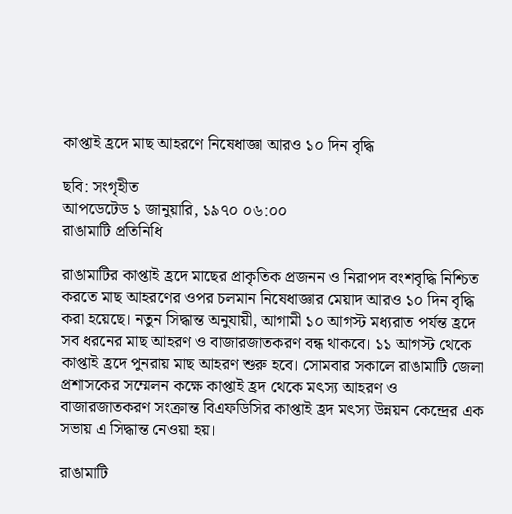কাপ্তাই হ্রদে মাছ আহরণে নিষেধাজ্ঞা আরও ১০ দিন বৃদ্ধি

ছবি: সংগৃহীত
আপডেটেড ১ জানুয়ারি, ১৯৭০ ০৬:০০
রাঙামাটি প্রতিনিধি

রাঙামাটির কাপ্তাই হ্রদে মাছের প্রাকৃতিক প্রজনন ও নিরাপদ বংশবৃদ্ধি নিশ্চিত করতে মাছ আহরণের ওপর চলমান নিষেধাজ্ঞার মেয়াদ আরও ১০ দিন বৃদ্ধি করা হয়েছে। নতুন সিদ্ধান্ত অনুযায়ী, আগামী ১০ আগস্ট মধ্যরাত পর্যন্ত হ্রদে সব ধরনের মাছ আহরণ ও বাজারজাতকরণ বন্ধ থাকবে। ১১ আগস্ট থেকে কাপ্তাই হ্রদে পুনরায় মাছ আহরণ শুরু হবে। সোমবার সকালে রাঙামাটি জেলা প্রশাসকের সম্মেলন কক্ষে কাপ্তাই হ্রদ থেকে মৎস্য আহরণ ও বাজারজাতকরণ সংক্রান্ত বিএফডিসির কাপ্তাই হ্রদ মৎস্য উন্নয়ন কেন্দ্রের এক সভায় এ সিদ্ধান্ত নেওয়া হয়।

রাঙামাটি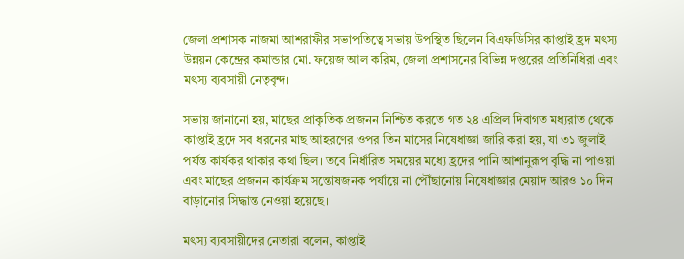জেলা প্রশাসক নাজমা আশরাফীর সভাপতিত্বে সভায় উপস্থিত ছিলেন বিএফডিসির কাপ্তাই হ্রদ মৎস্য উন্নয়ন কেন্দ্রের কমান্ডার মো. ফয়েজ আল করিম, জেলা প্রশাসনের বিভিন্ন দপ্তরের প্রতিনিধিরা এবং মৎস্য ব্যবসায়ী নেতৃবৃন্দ।

সভায় জানানো হয়, মাছের প্রাকৃতিক প্রজনন নিশ্চিত করতে গত ২৪ এপ্রিল দিবাগত মধ্যরাত থেকে কাপ্তাই হ্রদে সব ধরনের মাছ আহরণের ওপর তিন মাসের নিষেধাজ্ঞা জারি করা হয়, যা ৩১ জুলাই পর্যন্ত কার্যকর থাকার কথা ছিল। তবে নির্ধারিত সময়ের মধ্যে হ্রদের পানি আশানুরূপ বৃদ্ধি না পাওয়া এবং মাছের প্রজনন কার্যক্রম সন্তোষজনক পর্যায়ে না পৌঁছানোয় নিষেধাজ্ঞার মেয়াদ আরও ১০ দিন বাড়ানোর সিদ্ধান্ত নেওয়া হয়েছে।

মৎস্য ব্যবসায়ীদের নেতারা বলেন, কাপ্তাই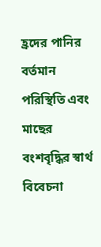হ্রদের পানির বর্তমান পরিস্থিতি এবং মাছের বংশবৃদ্ধির স্বার্থ বিবেচনা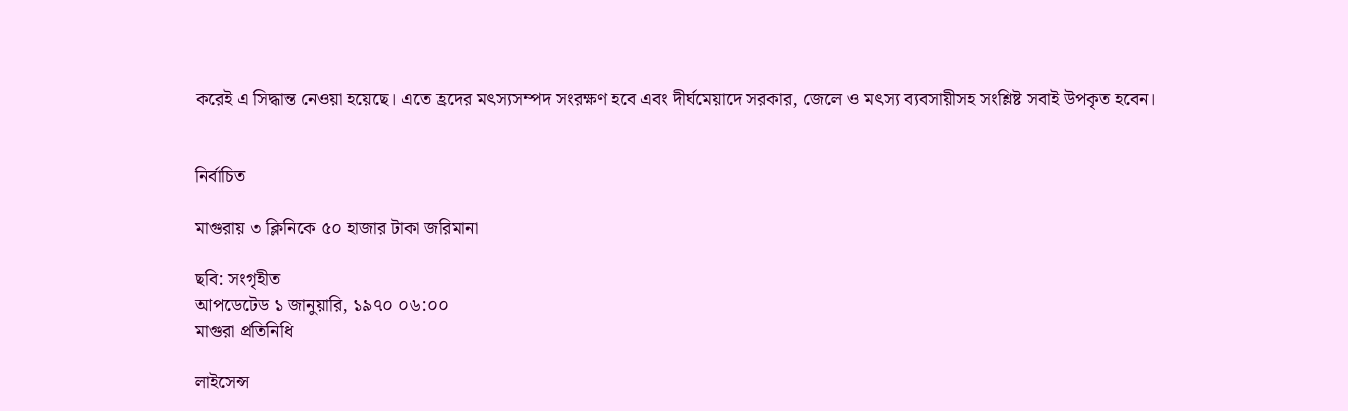করেই এ সিদ্ধান্ত নেওয়া হয়েছে। এতে হ্রদের মৎস্যসম্পদ সংরক্ষণ হবে এবং দীর্ঘমেয়াদে সরকার, জেলে ও মৎস্য ব্যবসায়ীসহ সংশ্লিষ্ট সবাই উপকৃত হবেন।


নির্বাচিত

মাগুরায় ৩ ক্লিনিকে ৫০ হাজার টাকা জরিমানা

ছবি: সংগৃহীত
আপডেটেড ১ জানুয়ারি, ১৯৭০ ০৬:০০
মাগুরা প্রতিনিধি

লাইসেন্স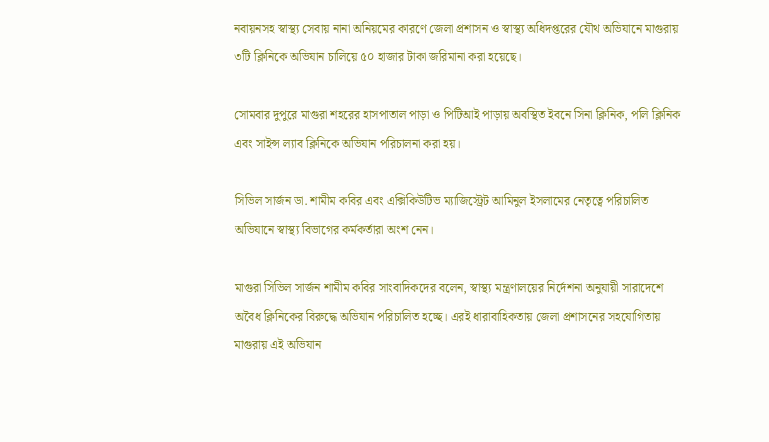নবায়নসহ স্বাস্থ্য সেবায় নানা অনিয়মের কারণে জেলা প্রশাসন ও স্বাস্থ্য অধিদপ্তরের যৌথ অভিযানে মাগুরায় ৩টি ক্লিনিকে অভিযান চালিয়ে ৫০ হাজার টাকা জরিমানা করা হয়েছে।

সোমবার দুপুরে মাগুরা শহরের হাসপাতাল পাড়া ও পিটিআই পাড়ায় অবস্থিত ইবনে সিনা ক্লিনিক, পলি ক্লিনিক এবং সাইন্স ল্যাব ক্লিনিকে অভিযান পরিচালনা করা হয়।

সিভিল সার্জন ডা. শামীম কবির এবং এক্সিকিউটিভ ম্যাজিস্ট্রেট আমিনুল ইসলামের নেতৃত্বে পরিচালিত অভিযানে স্বাস্থ্য বিভাগের কর্মকর্তারা অংশ নেন।

মাগুরা সিভিল সার্জন শামীম কবির সাংবাদিকদের বলেন, স্বাস্থ্য মন্ত্রণালয়ের নির্দেশনা অনুযায়ী সারাদেশে অবৈধ ক্লিনিকের বিরুদ্ধে অভিযান পরিচালিত হচ্ছে। এরই ধারাবাহিকতায় জেলা প্রশাসনের সহযোগিতায় মাগুরায় এই অভিযান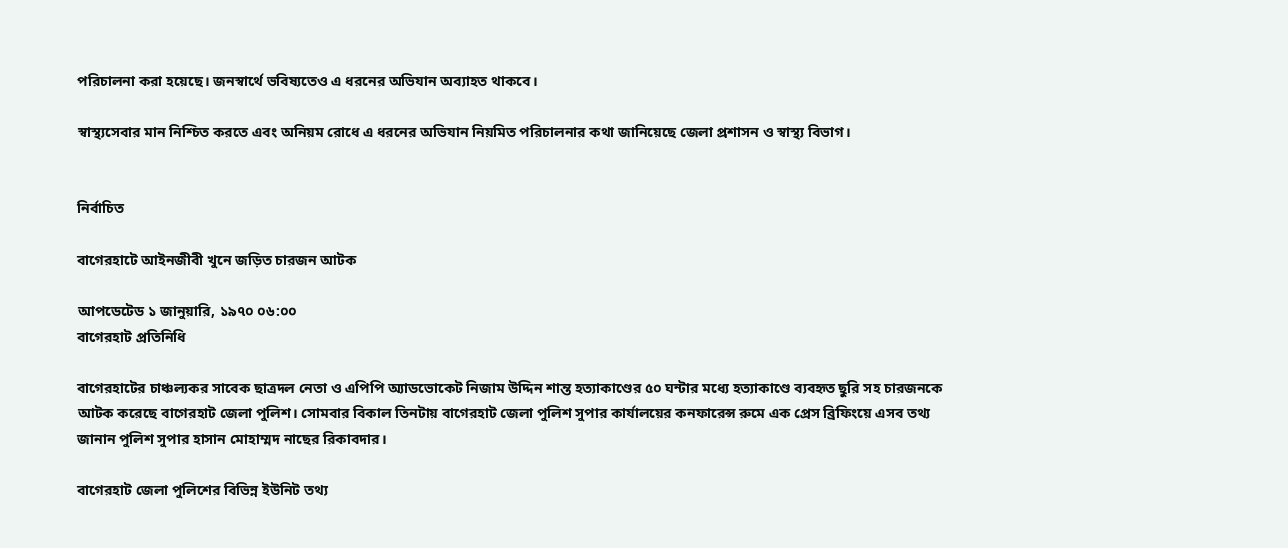পরিচালনা করা হয়েছে। জনস্বার্থে ভবিষ্যতেও এ ধরনের অভিযান অব্যাহত থাকবে।

স্বাস্থ্যসেবার মান নিশ্চিত করতে এবং অনিয়ম রোধে এ ধরনের অভিযান নিয়মিত পরিচালনার কথা জানিয়েছে জেলা প্রশাসন ও স্বাস্থ্য বিভাগ।


নির্বাচিত

বাগেরহাটে আইনজীবী খুনে জড়িত চারজন আটক

আপডেটেড ১ জানুয়ারি, ১৯৭০ ০৬:০০
বাগেরহাট প্রতিনিধি

বাগেরহাটের চাঞ্চল্যকর সাবেক ছাত্রদল নেতা ও এপিপি অ্যাডভোকেট নিজাম উদ্দিন শান্ত হত্যাকাণ্ডের ৫০ ঘন্টার মধ্যে হত্যাকাণ্ডে ব্যবহৃত ছুরি সহ চারজনকে আটক করেছে বাগেরহাট জেলা পুলিশ। সোমবার বিকাল তিনটায় বাগেরহাট জেলা পুলিশ সুপার কার্যালয়ের কনফারেন্স রুমে এক প্রেস ব্রিফিংয়ে এসব তথ্য জানান পুলিশ সুপার হাসান মোহাম্মদ নাছের রিকাবদার।

বাগেরহাট জেলা পুলিশের বিভিন্ন ইউনিট তথ্য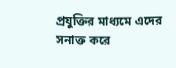প্রযুক্তির মাধ্যমে এদের সনাক্ত করে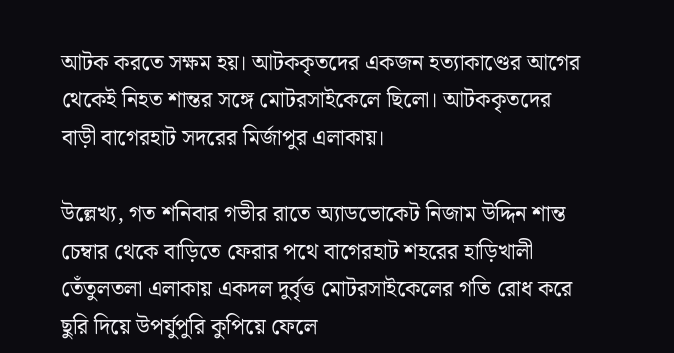আটক করতে সক্ষম হয়। আটককৃতদের একজন হত্যাকাণ্ডের আগের থেকেই নিহত শান্তর সঙ্গে মোটরসাইকেলে ছিলো। আটককৃতদের বাড়ী বাগেরহাট সদরের মির্জাপুর এলাকায়।

উল্লেখ্য, গত শনিবার গভীর রাতে অ্যাডভোকেট নিজাম উদ্দিন শান্ত চেম্বার থেকে বাড়িতে ফেরার পথে বাগেরহাট শহরের হাড়িখালী তেঁতুলতলা এলাকায় একদল দুর্বৃত্ত মোটরসাইকেলের গতি রোধ করে ছুরি দিয়ে উপর্যুপুরি কুপিয়ে ফেলে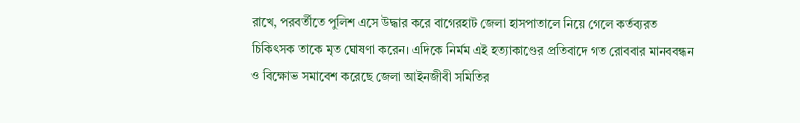রাখে, পরবর্তীতে পুলিশ এসে উদ্ধার করে বাগেরহাট জেলা হাসপাতালে নিয়ে গেলে কর্তব্যরত চিকিৎসক তাকে মৃত ঘোষণা করেন। এদিকে নির্মম এই হত্যাকাণ্ডের প্রতিবাদে গত রোববার মানববন্ধন ও বিক্ষোভ সমাবেশ করেছে জেলা আইনজীবী সমিতির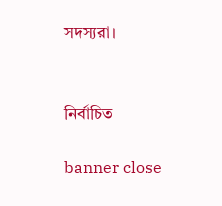সদস্যরা।


নির্বাচিত

banner close